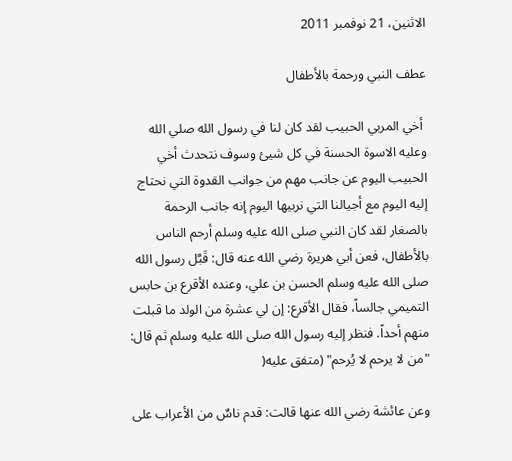الاثنين، 21 نوفمبر 2011

عطف النبي ورحمة بالأطفال

 أخي المربي الحبيب لقد كان لنا في رسول الله صلي الله وعليه الاسوة الحسنة في كل شيئ وسوف نتحدث أخي الحبيب اليوم عن جانب مهم من جوانب القدوة التي نحتاج إليه اليوم مع أجيالنا التي نربيها اليوم إنه جانب الرحمة بالصغار لقد كان النبي صلى الله عليه وسلم أرحم الناس بالأطفال، فعن أبي هريرة رضي الله عنه قال: قَبَّل رسول الله صلى الله عليه وسلم الحسن بن علي، وعنده الأقرع بن حابس التميمي جالساً، فقال الأقرع: إن لي عشرة من الولد ما قبلت منهم أحداً. فنظر إليه رسول الله صلى الله عليه وسلم ثم قال: "من لا يرحم لا يُرحم" (متفق عليه(

وعن عائشة رضي الله عنها قالت: قدم ناسٌ من الأعراب على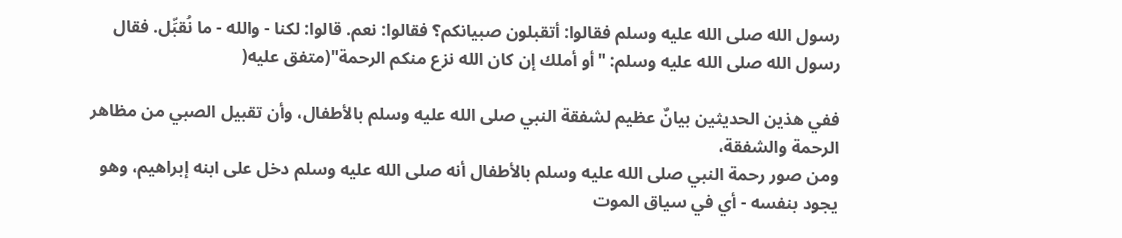رسول الله صلى الله عليه وسلم فقالوا: أتقبلون صبيانكم؟ فقالوا: نعم. قالوا: لكنا - والله - ما نُقبِّل. فقال رسول الله صلى الله عليه وسلم: "أو أملك إن كان الله نزع منكم الرحمة"(متفق عليه(

ففي هذين الحديثين بيانٌ عظيم لشفقة النبي صلى الله عليه وسلم بالأطفال، وأن تقبيل الصبي من مظاهر الرحمة والشفقة،
ومن صور رحمة النبي صلى الله عليه وسلم بالأطفال أنه صلى الله عليه وسلم دخل على ابنه إبراهيم، وهو يجود بنفسه - أي في سياق الموت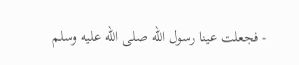- فجعلت عينا رسول الله صلى الله عليه وسلم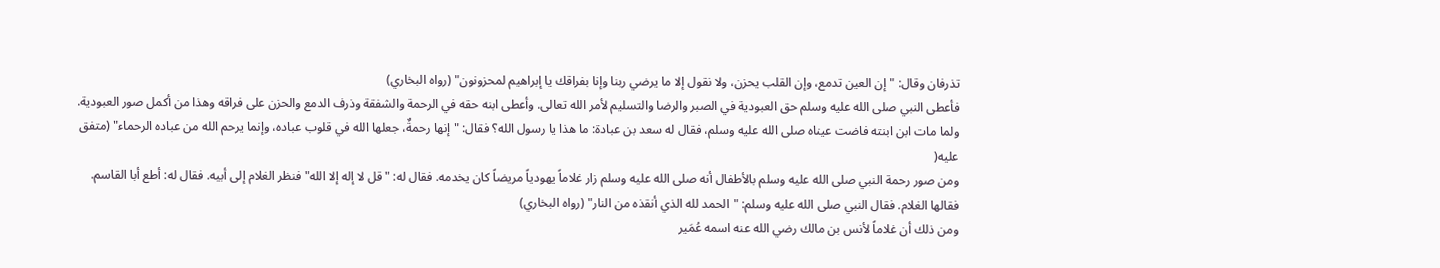تذرفان وقال: "إن العين تدمع، وإن القلب يحزن، ولا نقول إلا ما يرضي ربنا وإنا بفراقك يا إبراهيم لمحزونون" (رواه البخاري)
فأعطى النبي صلى الله عليه وسلم حق العبودية في الصبر والرضا والتسليم لأمر الله تعالى. وأعطى ابنه حقه في الرحمة والشفقة وذرف الدمع والحزن على فراقه وهذا من أكمل صور العبودية.
ولما مات ابن ابنته فاضت عيناه صلى الله عليه وسلم، فقال له سعد بن عبادة: ما هذا يا رسول الله؟ فقال: "إنها رحمةٌ، جعلها الله في قلوب عباده، وإنما يرحم الله من عباده الرحماء" (متفق عليه(
ومن صور رحمة النبي صلى الله عليه وسلم بالأطفال أنه صلى الله عليه وسلم زار غلاماً يهودياً مريضاً كان يخدمه. فقال له: "قل لا إله إلا الله" فنظر الغلام إلى أبيه. فقال له: أطع أبا القاسم. فقالها الغلام. فقال النبي صلى الله عليه وسلم: "الحمد لله الذي أنقذه من النار" (رواه البخاري)
ومن ذلك أن غلاماً لأنس بن مالك رضي الله عنه اسمه عُمَير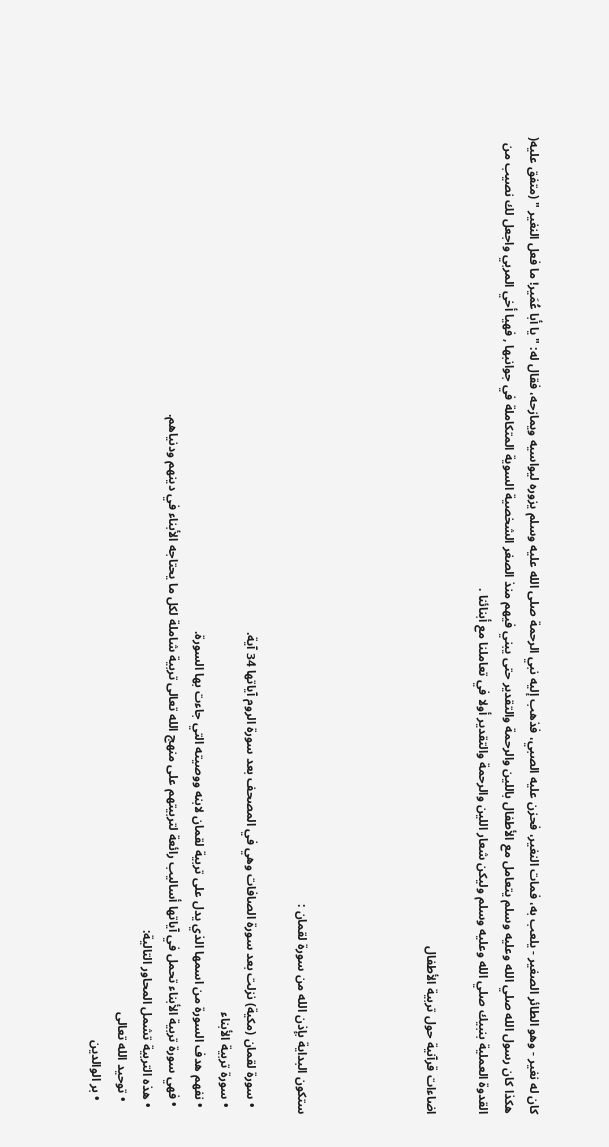كان له نغير - وهو الطائر الصغير - يلعب به، فمات النغير، فحزن عليه الصبي، فذهب إليه نبي الرحمة صلى الله عليه وسلم يزوره ليواسيه ويمازحه، فقال له: "يا أبا عُمَير! ما فعل النغير " (متفق عليه(
هكذا كان رسول الله صلي الله وعليه وسلم يتعامل مع الأطفال باللين والرحمة والتقدير حتى يبني فيهم منذ الصغر الشخصية السوية المتكاملة في جوانبها , فهيا أخي المربي واجعل لك نصيب من القدوة العملية بنبيك صلي الله وعليه وسلم وليكن شعار اللين والرحمة والتقدير أولا في تعاملنا مع أبنائنا .

اضاءات قرآنية حول تربية الأطفال




ستكون البداية بإذن الله من سورة لقمان :

  • سورة لقمان (مكية) نزلت بعد سورة الصافات وهي في المصحف بعد سورة الروم آياتها 34 آية.
  • سورة تربية الأبناء
  • نفهم هدف السورة من اسمها الذي يدل على تربية لقمان لابنه ووصيته التي جاءت بها السورة.
  • فهي سورة تربية الأبناء تحمل في آياتها أساليب رائعة لتربيتهم على منهج الله تعالى تربية شاملة لكل ما يحتاجه الأبناء في دينهم ودنياهم.
  • هذه التربية تشمل المحاور التالية:
    • توحيد الله تعالى
    • بر الوالدين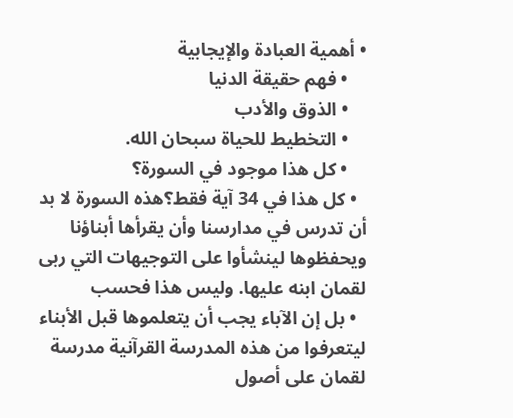• أهمية العبادة والإيجابية
    • فهم حقيقة الدنيا
    • الذوق والأدب
    • التخطيط للحياة سبحان الله.
    • كل هذا موجود في السورة؟
  • كل هذا في 34 آية فقط؟هذه السورة لا بد أن تدرس في مدارسنا وأن يقرأها أبناؤنا ويحفظوها لينشأوا على التوجيهات التي ربى لقمان ابنه عليها. وليس هذا فحسب
  • بل إن الآباء يجب أن يتعلموها قبل الأبناء ليتعرفوا من هذه المدرسة القرآنية مدرسة لقمان على أصول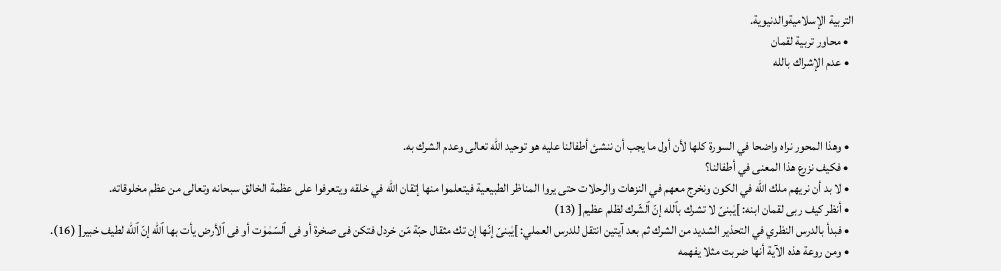التربية الإسلاميةوالدنيوية.
  • محاور تربية لقمان
  • عدم الإشراك بالله



  • وهذا المحور نراه واضحا في السورة كلها لأن أول ما يجب أن ننشئ أطفالنا عليه هو توحيد الله تعالى وعدم الشرك به.
  • فكيف نزرع هذا المعنى في أطفالنا؟
  • لا بد أن نريهم ملك الله في الكون ونخرج معهم في النزهات والرحلات حتى يروا المناظر الطبيعية فيتعلموا منها إتقان الله في خلقه ويتعرفوا على عظمة الخالق سبحانه وتعالى من عظم مخلوقاته.
  • أنظر كيف ربى لقمان ابنه: ]يٰبنىّ لا تشرك بٱلله إنّ ٱلشّرك لظلم عظيم[ (13)
  • فبدأ بالدرس النظري في التحذير الشديد من الشرك ثم بعد آيتين انتقل للدرس العملي: ]يٰبنىّ إنّها إن تك مثقال حبّة مّن خردل فتكن فى صخرة أو فى ٱلسّمٰوٰت أو فى ٱلأرض يأت بها ٱلله إنّ ٱلله لطيف خبير[ (16).
  • ومن روعة هذه الآية أنها ضربت مثلا يفهمه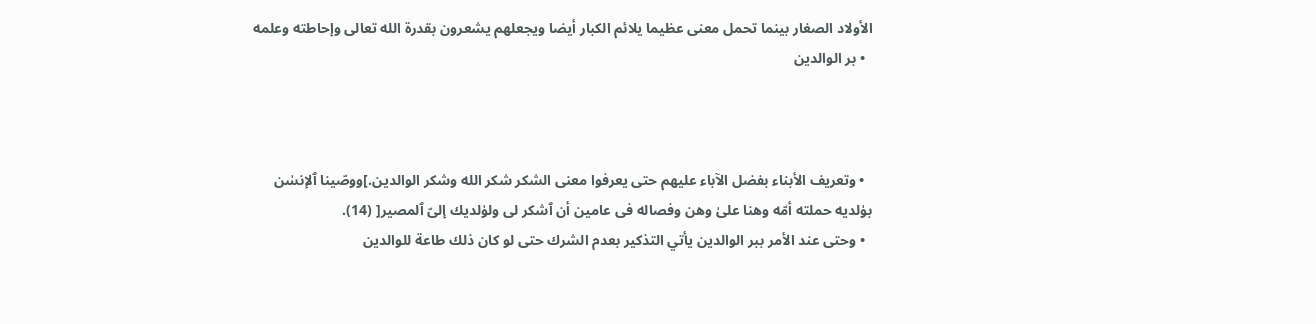الأولاد الصغار بينما تحمل معنى عظيما يلائم الكبار أيضا ويجعلهم يشعرون بقدرة الله تعالى وإحاطته وعلمه
  • بر الوالدين



  • وتعريف الأبناء بفضل الآباء عليهم حتى يعرفوا معنى الشكر شكر الله وشكر الوالدين.]ووصّينا ٱلإنسٰن بوٰلديه حملته أمّه وهنا علىٰ وهن وفصاله فى عامين أن ٱشكر لى ولوٰلديك إلىّ ٱلمصير[ (14).
  • وحتى عند الأمر ببر الوالدين يأتي التذكير بعدم الشرك حتى لو كان ذلك طاعة للوالدين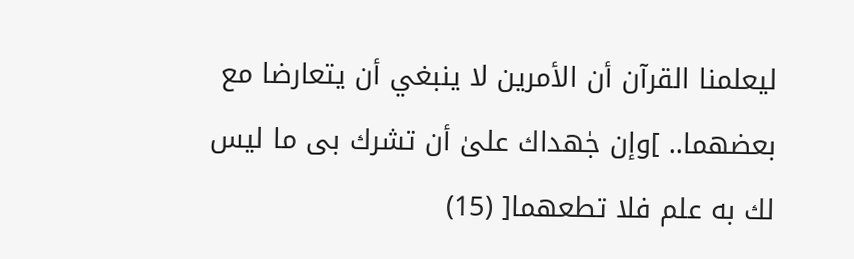ليعلمنا القرآن أن الأمرين لا ينبغي أن يتعارضا مع بعضهما.. ]وإن جٰهداك علىٰ أن تشرك بى ما ليس لك به علم فلا تطعهما[ (15)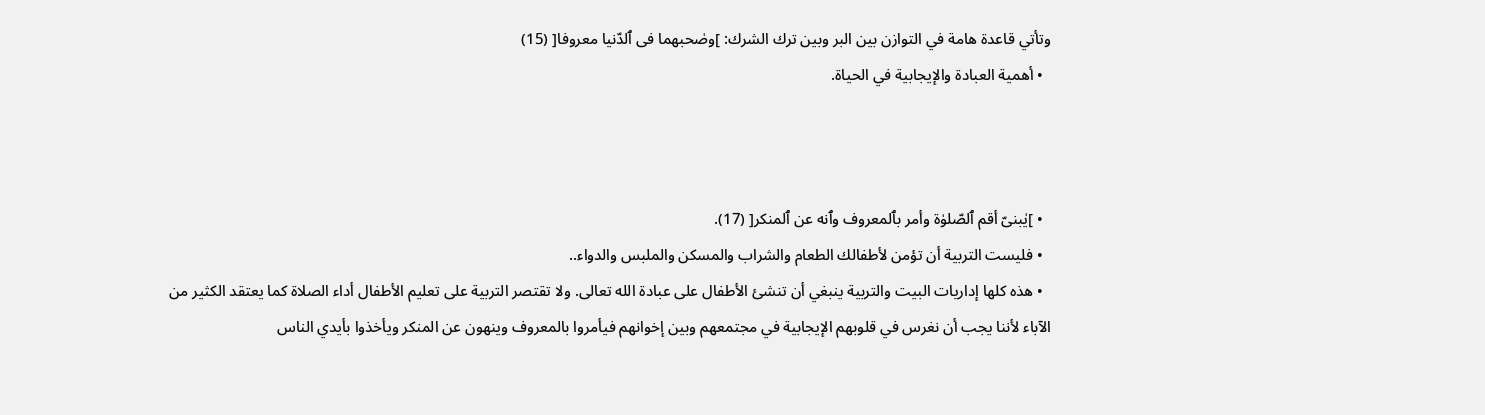وتأتي قاعدة هامة في التوازن بين البر وبين ترك الشرك: ]وصٰحبهما فى ٱلدّنيا معروفا[ (15)
  • أهمية العبادة والإيجابية في الحياة.



  • ]يٰبنىّ أقم ٱلصّلوٰة وأمر بٱلمعروف وٱنه عن ٱلمنكر[ (17).
  • فليست التربية أن تؤمن لأطفالك الطعام والشراب والمسكن والملبس والدواء..
  • هذه كلها إداريات البيت والتربية ينبغي أن تنشئ الأطفال على عبادة الله تعالى. ولا تقتصر التربية على تعليم الأطفال أداء الصلاة كما يعتقد الكثير من الآباء لأننا يجب أن نغرس في قلوبهم الإيجابية في مجتمعهم وبين إخوانهم فيأمروا بالمعروف وينهون عن المنكر ويأخذوا بأيدي الناس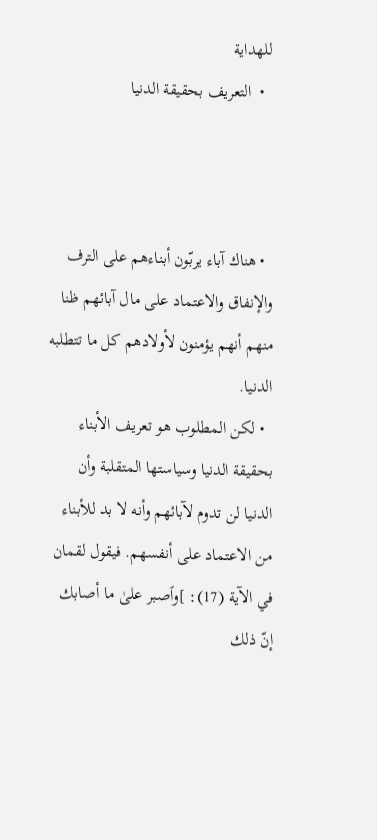للهداية
  •  التعريف بحقيقة الدنيا



  • هناك آباء يربّون أبناءهم على الترف والإنفاق والاعتماد على مال آبائهم ظنا منهم أنهم يؤمنون لأولادهم كل ما تتطلبه الدنيا.
  • لكن المطلوب هو تعريف الأبناء بحقيقة الدنيا وسياستها المتقلبة وأن الدنيا لن تدوم لآبائهم وأنه لا بد للأبناء من الاعتماد على أنفسهم. فيقول لقمان في الآية (17): ]وٱصبر علىٰ ما أصابك إنّ ذلك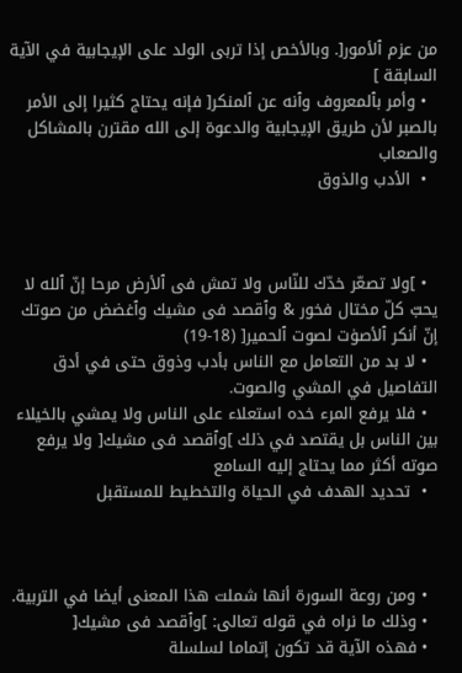من عزم ٱلأمور[. وبالأخص إذا تربى الولد على الإيجابية في الآية السابقة ]
  • وأمر بٱلمعروف وٱنه عن ٱلمنكر[ فإنه يحتاج كثيرا إلى الأمر بالصبر لأن طريق الإيجابية والدعوة إلى الله مقترن بالمشاكل والصعاب
  •  الأدب والذوق



  • ]ولا تصعّر خدّك للنّاس ولا تمش فى ٱلأرض مرحا إنّ ٱلله لا يحبّ كلّ مختال فخور & وٱقصد فى مشيك وٱغضض من صوتك إنّ أنكر ٱلأصوٰت لصوت ٱلحمير[ (18-19)
  • لا بد من التعامل مع الناس بأدب وذوق حتى في أدق التفاصيل في المشي والصوت.
  • فلا يرفع المرء خده استعلاء على الناس ولا يمشي بالخيلاء بين الناس بل يقتصد في ذلك ]وٱقصد فى مشيك[ ولا يرفع صوته أكثر مما يحتاج إليه السامع
  •  تحديد الهدف في الحياة والتخطيط للمستقبل



  • ومن روعة السورة أنها شملت هذا المعنى أيضا في التربية.
  • وذلك ما نراه في قوله تعالى: ]وٱقصد فى مشيك[
  • فهذه الآية قد تكون إتماما لسلسلة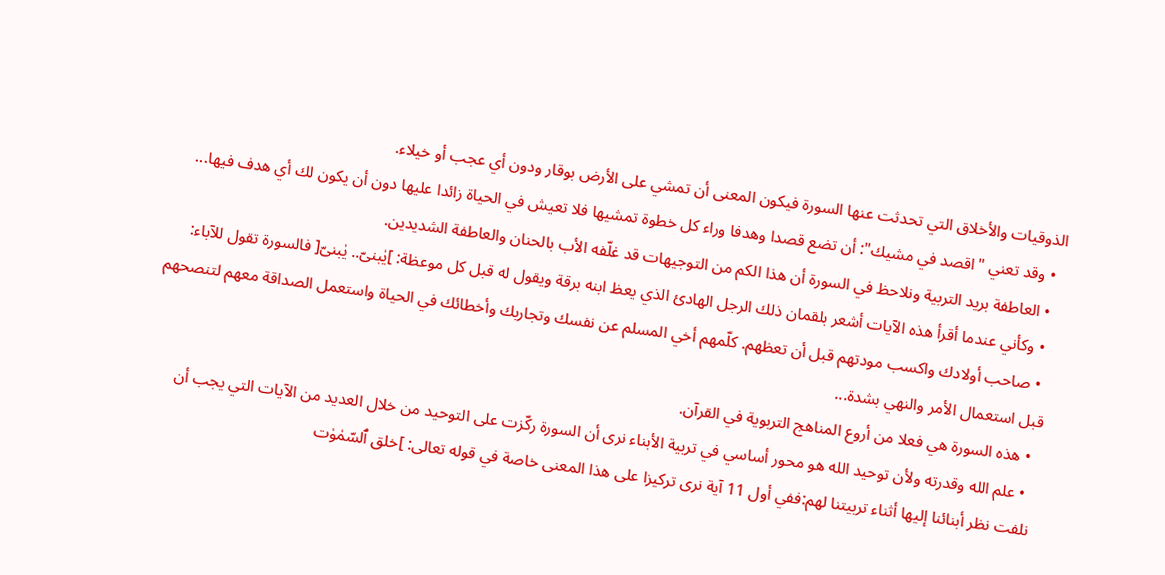الذوقيات والأخلاق التي تحدثت عنها السورة فيكون المعنى أن تمشي على الأرض بوقار ودون أي عجب أو خيلاء.
  • وقد تعني "اقصد في مشيك": أن تضع قصدا وهدفا وراء كل خطوة تمشيها فلا تعيش في الحياة زائدا عليها دون أن يكون لك أي هدف فيها...
  • العاطفة بريد التربية ونلاحظ في السورة أن هذا الكم من التوجيهات قد غلّفه الأب بالحنان والعاطفة الشديدين.
  • وكأني عندما أقرأ هذه الآيات أشعر بلقمان ذلك الرجل الهادئ الذي يعظ ابنه برقة ويقول له قبل كل موعظة: ]يٰبنىّ.. يٰبنىّ[ فالسورة تقول للآباء:
  • صاحب أولادك واكسب مودتهم قبل أن تعظهم. كلّمهم أخي المسلم عن نفسك وتجاربك وأخطائك في الحياة واستعمل الصداقة معهم لتنصحهم قبل استعمال الأمر والنهي بشدة...
  • هذه السورة هي فعلا من أروع المناهج التربوية في القرآن.
  • علم الله وقدرته ولأن توحيد الله هو محور أساسي في تربية الأبناء نرى أن السورة ركّزت على التوحيد من خلال العديد من الآيات التي يجب أن نلفت نظر أبنائنا إليها أثناء تربيتنا لهم:ففي أول 11 آية نرى تركيزا على هذا المعنى خاصة في قوله تعالى: ]خلق ٱلسّمٰوٰت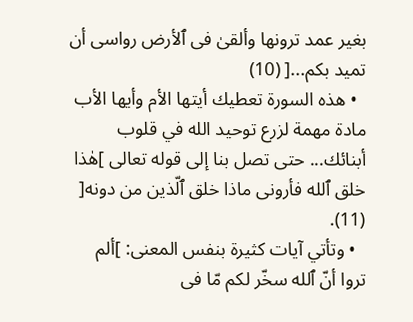بغير عمد ترونها وألقىٰ فى ٱلأرض رواسى أن تميد بكم...[ (10)
  • هذه السورة تعطيك أيتها الأم وأيها الأب مادة مهمة لزرع توحيد الله في قلوب أبنائك... حتى تصل بنا إلى قوله تعالى ]هٰذا خلق ٱلله فأرونى ماذا خلق ٱلّذين من دونه[ (11).
  • وتأتي آيات كثيرة بنفس المعنى: ]ألم تروا أنّ ٱلله سخّر لكم مّا فى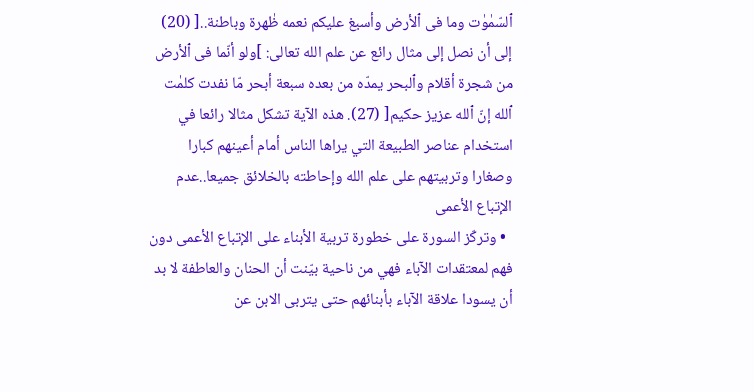ٱلسّمٰوٰت وما فى ٱلأرض وأسبغ عليكم نعمه ظٰهرة وباطنة..[ (20) إلى أن نصل إلى مثال رائع عن علم الله تعالى: ]ولو أنّما فى ٱلأرض من شجرة أقلام وٱلبحر يمدّه من بعده سبعة أبحر مّا نفدت كلمٰت ٱلله إنّ ٱلله عزيز حكيم[ (27). هذه الآية تشكل مثالا رائعا في استخدام عناصر الطبيعة التي يراها الناس أمام أعينهم كبارا وصغارا وتربيتهم على علم الله وإحاطته بالخلائق جميعا..عدم الإتباع الأعمى
  • وتركّز السورة على خطورة تربية الأبناء على الإتباع الأعمى دون فهم لمعتقدات الآباء فهي من ناحية بيّنت أن الحنان والعاطفة لا بد أن يسودا علاقة الآباء بأبنائهم حتى يتربى الابن عن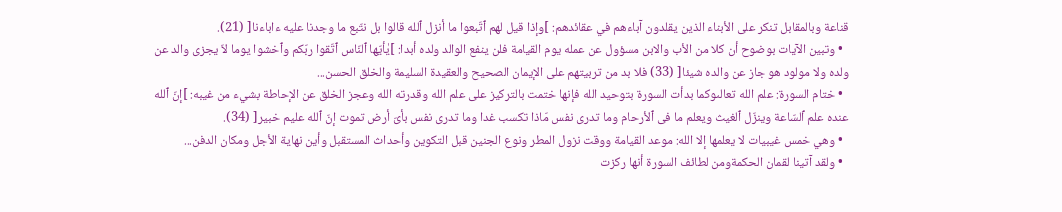قناعة وبالمقابل تنكر على الأبناء الذين يقلدون آباءهم في عقائدهم: ]وإذا قيل لهم ٱتّبعوا ما أنزل ٱلله قالوا بل نتّبع ما وجدنا عليه ءاباءنا[ (21).
  • وتبين الآيات بوضوح أن كلا من الأب والابن مسؤول عن عمله يوم القيامة فلن ينفع الوالد ولده أبدا: ]يٰأيّها ٱلنّاس ٱتّقوا ربّكم وٱخشوا يوما لاّ يجزى والد عن ولده ولا مولود هو جاز عن والده شيئا[ (33) فلا بد من تربيتهم على الإيمان الصحيح والعقيدة السليمة والخلق الحسن...
  • ختام السورة: علم الله تعالىوكما بدأت السورة بتوحيد الله فإنها ختمت بالتركيز على علم الله وقدرته الله وعجز الخلق عن الإحاطة بشيء من غيبه: ]إنّ ٱلله عنده علم ٱلسّاعة وينزّل ٱلغيث ويعلم ما فى ٱلأرحام وما تدرى نفس مّاذا تكسب غدا وما تدرى نفس بأىّ أرض تموت إنّ ٱلله عليم خبير[ (34).
  • وهي خمس غيبيات لا يعلمها إلا الله: موعد القيامة ووقت نزول المطر ونوع الجنين قبل التكوين وأحداث المستقبل وأين نهاية الأجل ومكان الدفن...
  • ولقد آتينا لقمان الحكمةومن لطائف السورة أنها ركزت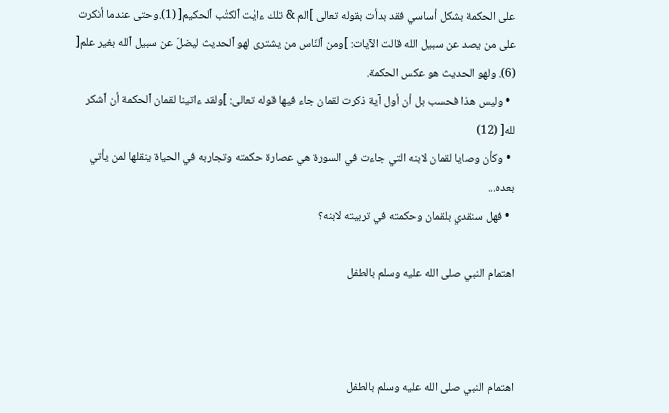على الحكمة بشكل أساسي فقد بدأت بقوله تعالى ]الم & تلك ءايٰت ٱلكتٰب ٱلحكيم[ (1).وحتى عندما أنكرت على من يصد عن سبيل الله قالت الآيات: ]ومن ٱلنّاس من يشترى لهو ٱلحديث ليضلّ عن سبيل ٱلله بغير علم[ (6). ولهو الحديث هو عكس الحكمة.
  • وليس هذا فحسب بل أن أول آية ذكرت لقمان جاء فيها قوله تعالى: ]ولقد ءاتينا لقمان ٱلحكمة أن ٱشكر لله[ (12)
  • وكأن وصايا لقمان لابنه التي جاءت في السورة هي عصارة حكمته وتجاربه في الحياة ينقلها لمن يأتي بعده...
  • فهل سنقدي بلقمان وحكمته في تربيته لابنه؟

اهتمام النبي صلى الله عليه وسلم بالطفل



اهتمام النبي صلى الله عليه وسلم بالطفل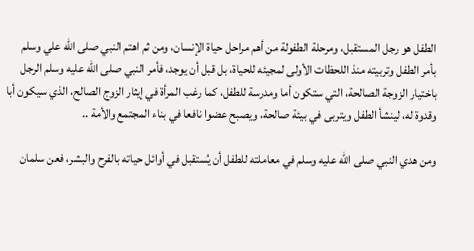الطفل هو رجل المستقبل، ومرحلة الطفولة من أهم مراحل حياة الإنسان، ومن ثم اهتم النبي صلى الله علي وسلم بأمر الطفل وتربيته منذ اللحظات الأولى لمجيئه للحياة، بل قبل أن يوجد، فأمر النبي صلى الله عليه وسلم الرجل باختيار الزوجة الصالحة، التي ستكون أما ومدرسة للطفل، كما رغب المرأة في إيثار الزوج الصالح، الذي سيكون أبا وقدوة له، لينشأ الطفل ويتربى في بيئة صالحة، ويصبح عضوا نافعا في بناء المجتمع والأمة ..

ومن هدي النبي صلى الله عليه وسلم في معاملته للطفل أن يُستقبل في أوائل حياته بالفرح والبشر، فعن سلمان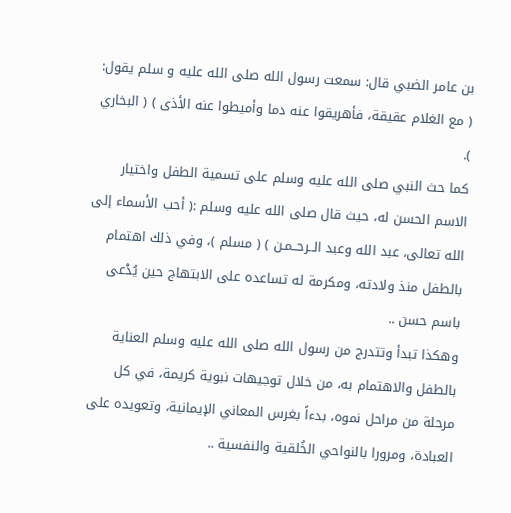بن عامر الضبي قال: سمعت رسول الله صلى الله عليه و سلم يقول: ( مع الغلام عقيقة، فأهريقوا عنه دما وأميطوا عنه الأذى ) ( البخاري ).
كما حث النبي صلى الله عليه وسلم على تسمية الطفل واختيار الاسم الحسن له، حيث قال صلى الله عليه وسلم :( أحب الأسماء إلى الله تعالى، عبد الله وعبد الــرحــمـن ) ( مسلم )، وفي ذلك اهتمام بالطفل منذ ولادته، ومكرمة له تساعده على الابتهاج حين يُدْعى باسم حسن ..
وهكذا تبدأ وتتدرج من رسول الله صلى الله عليه وسلم العناية بالطفل والاهتمام به، من خلال توجيهات نبوية كريمة، في كل مرحلة من مراحل نموه، بدءاً بغرس المعاني الإيمانية، وتعويده على العبادة، ومرورا بالنواحي الخُلقية والنفسية ..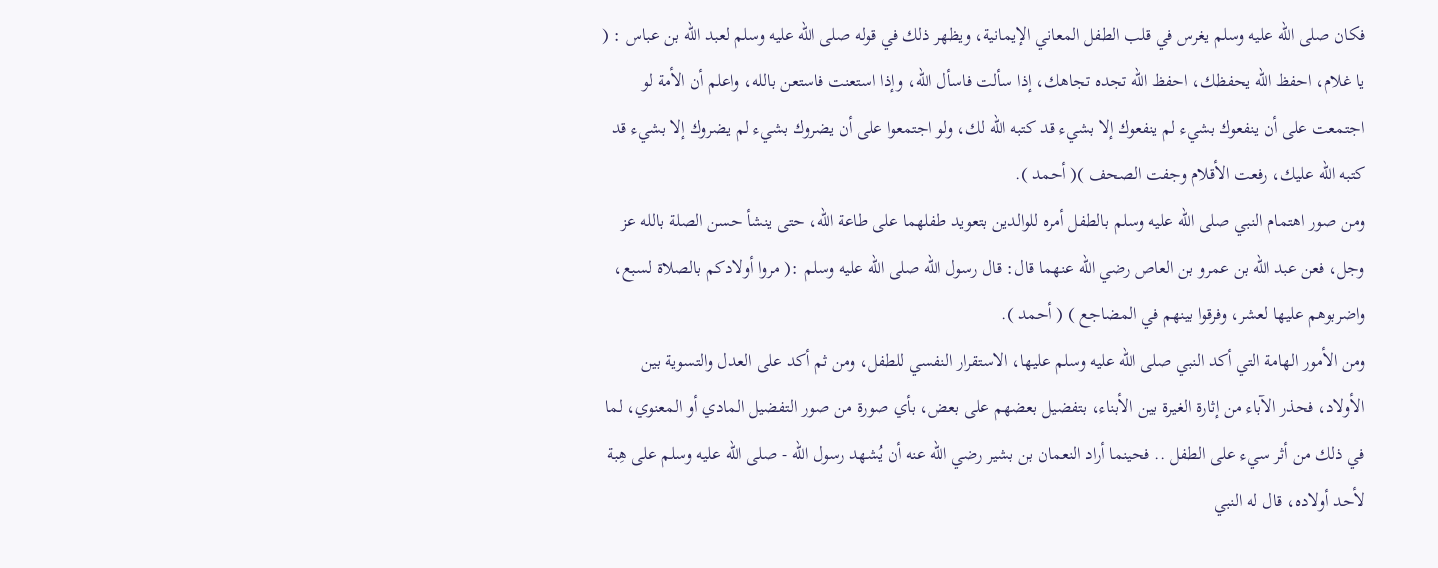فكان صلى الله عليه وسلم يغرس في قلب الطفل المعاني الإيمانية، ويظهر ذلك في قوله صلى الله عليه وسلم لعبد الله بن عباس : ( يا غلام، احفظ الله يحفظك، احفظ الله تجده تجاهك، إذا سألت فاسأل الله، وإذا استعنت فاستعن بالله، واعلم أن الأمة لو اجتمعت على أن ينفعوك بشيء لم ينفعوك إلا بشيء قد كتبه الله لك، ولو اجتمعوا على أن يضروك بشيء لم يضروك إلا بشيء قد كتبه الله عليك، رفعت الأقلام وجفت الصحف )( أحمد ).
ومن صور اهتمام النبي صلى الله عليه وسلم بالطفل أمره للوالدين بتعويد طفلهما على طاعة الله، حتى ينشأ حسن الصلة بالله عز وجل، فعن عبد الله بن عمرو بن العاص رضي الله عنهما قال: قال رسول الله صلى الله عليه وسلم :( مروا أولادكم بالصلاة لسبع، واضربوهم عليها لعشر، وفرقوا بينهم في المضاجع ) ( أحمد ).
ومن الأمور الهامة التي أكد النبي صلى الله عليه وسلم عليها، الاستقرار النفسي للطفل، ومن ثم أكد على العدل والتسوية بين الأولاد، فحذر الآباء من إثارة الغيرة بين الأبناء، بتفضيل بعضهم على بعض، بأي صورة من صور التفضيل المادي أو المعنوي، لما في ذلك من أثر سيء على الطفل .. فحينما أراد النعمان بن بشير رضي الله عنه أن يُشهد رسول الله - صلى الله عليه وسلم على هِبة لأحد أولاده، قال له النبي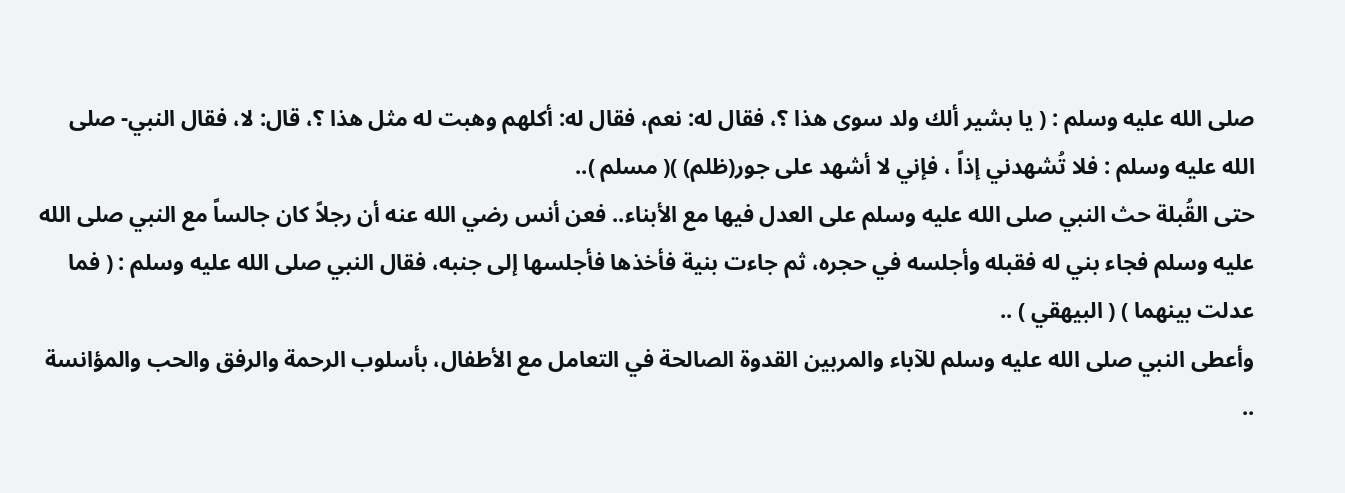صلى الله عليه وسلم : ( يا بشير ألك ولد سوى هذا ؟، فقال له: نعم، فقال له: أكلهم وهبت له مثل هذا ؟، قال: لا، فقال النبي- صلى الله عليه وسلم : فلا تُشهدني إذاً ، فإني لا أشهد على جور(ظلم) )( مسلم )..
حتى القُبلة حث النبي صلى الله عليه وسلم على العدل فيها مع الأبناء.. فعن أنس رضي الله عنه أن رجلاً كان جالساً مع النبي صلى الله عليه وسلم فجاء بني له فقبله وأجلسه في حجره، ثم جاءت بنية فأخذها فأجلسها إلى جنبه، فقال النبي صلى الله عليه وسلم : ( فما عدلت بينهما ) ( البيهقي ) ..
وأعطى النبي صلى الله عليه وسلم للآباء والمربين القدوة الصالحة في التعامل مع الأطفال، بأسلوب الرحمة والرفق والحب والمؤانسة ..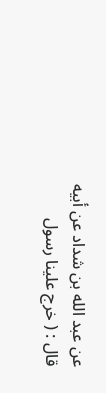عن عبد الله بن شداد عن أبيه قال : ( خرج علينا رسول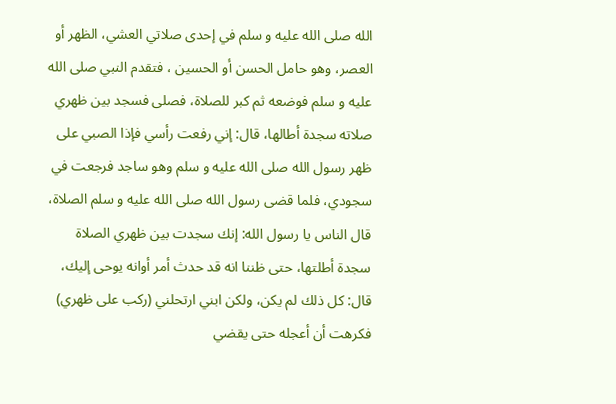الله صلى الله عليه و سلم في إحدى صلاتي العشي، الظهر أو العصر، وهو حامل الحسن أو الحسين ، فتقدم النبي صلى الله عليه و سلم فوضعه ثم كبر للصلاة، فصلى فسجد بين ظهري صلاته سجدة أطالها، قال: إني رفعت رأسي فإذا الصبي على ظهر رسول الله صلى الله عليه و سلم وهو ساجد فرجعت في سجودي، فلما قضى رسول الله صلى الله عليه و سلم الصلاة، قال الناس يا رسول الله: إنك سجدت بين ظهري الصلاة سجدة أطلتها، حتى ظننا انه قد حدث أمر أوانه يوحى إليك، قال: كل ذلك لم يكن، ولكن ابني ارتحلني (ركب على ظهري) فكرهت أن أعجله حتى يقضي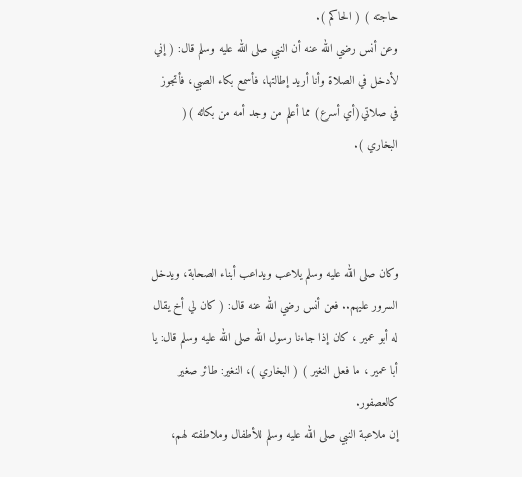حاجته ) ( الحاكم ).
وعن أنس رضي الله عنه أن النبي صلى الله عليه وسلم قال: ( إني لأدخل في الصلاة وأنا أريد إطالتها، فأسمع بكاء الصبي، فأتجوز في صلاتي(أي أسرع) مما أعلم من وجد أمه من بكائه )( البخاري ).



وكان صلى الله عليه وسلم يلاعب ويداعب أبناء الصحابة، ويدخل السرور عليهم.. فعن أنس رضي الله عنه قال: ( كان لي أخ يقال له أبو عمير ، كان إذا جاءنا رسول الله صلى الله عليه وسلم قال: يا أبا عمير ، ما فعل النغير ) ( البخاري )، النغير: طائر صغير كالعصفور.
إن ملاعبة النبي صلى الله عليه وسلم للأطفال وملاطفته لهم،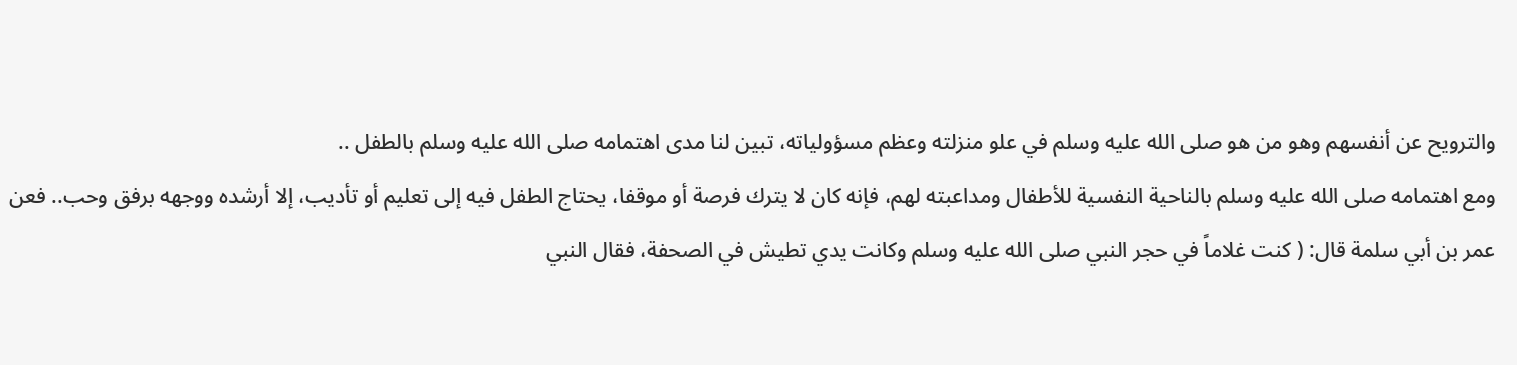والترويح عن أنفسهم وهو من هو صلى الله عليه وسلم في علو منزلته وعظم مسؤولياته، تبين لنا مدى اهتمامه صلى الله عليه وسلم بالطفل ..
ومع اهتمامه صلى الله عليه وسلم بالناحية النفسية للأطفال ومداعبته لهم، فإنه كان لا يترك فرصة أو موقفا، يحتاج الطفل فيه إلى تعليم أو تأديب، إلا أرشده ووجهه برفق وحب.. فعن عمر بن أبي سلمة قال: ( كنت غلاماً في حجر النبي صلى الله عليه وسلم وكانت يدي تطيش في الصحفة، فقال النبي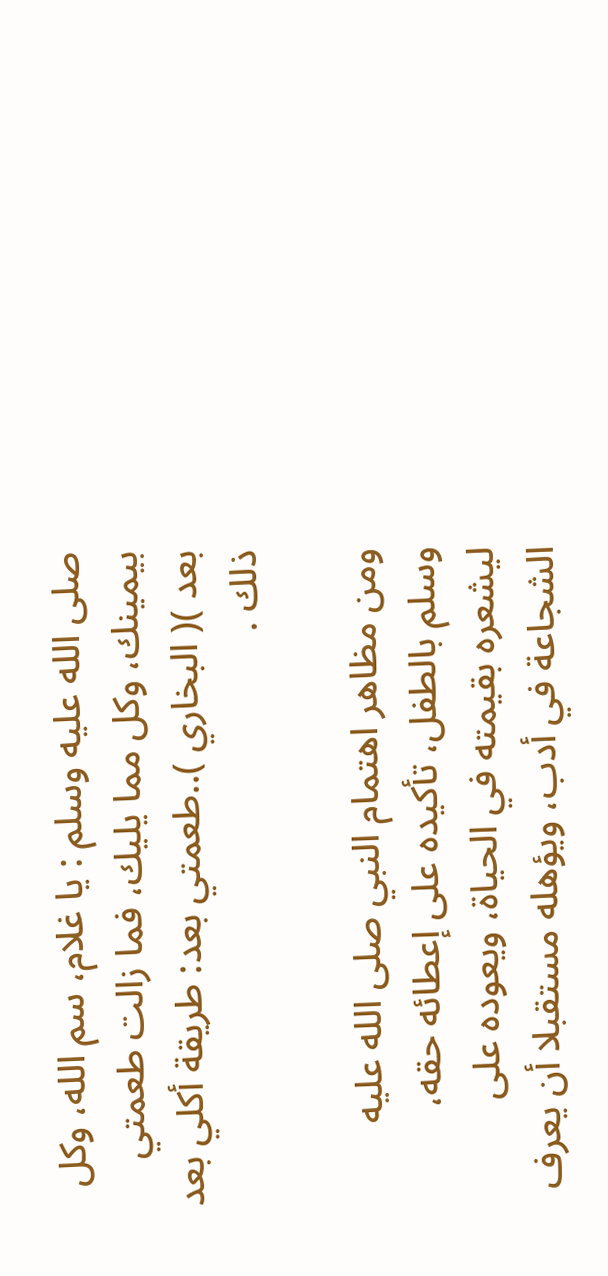صلى الله عليه وسلم : يا غلام، سم الله، وكل بيمينك، وكل مما يليك، فما زالت طعمتي بعد )( البخاري )..طعمتي بعد: طريقة أكلي بعد ذلك .

ومن مظاهر اهتمام النبي صلى الله عليه وسلم بالطفل، تأكيده على إعطائه حقه، ليشعره بقيمته في الحياة، ويعوده على الشجاعة في أدب، ويؤهله مستقبلا أن يعرف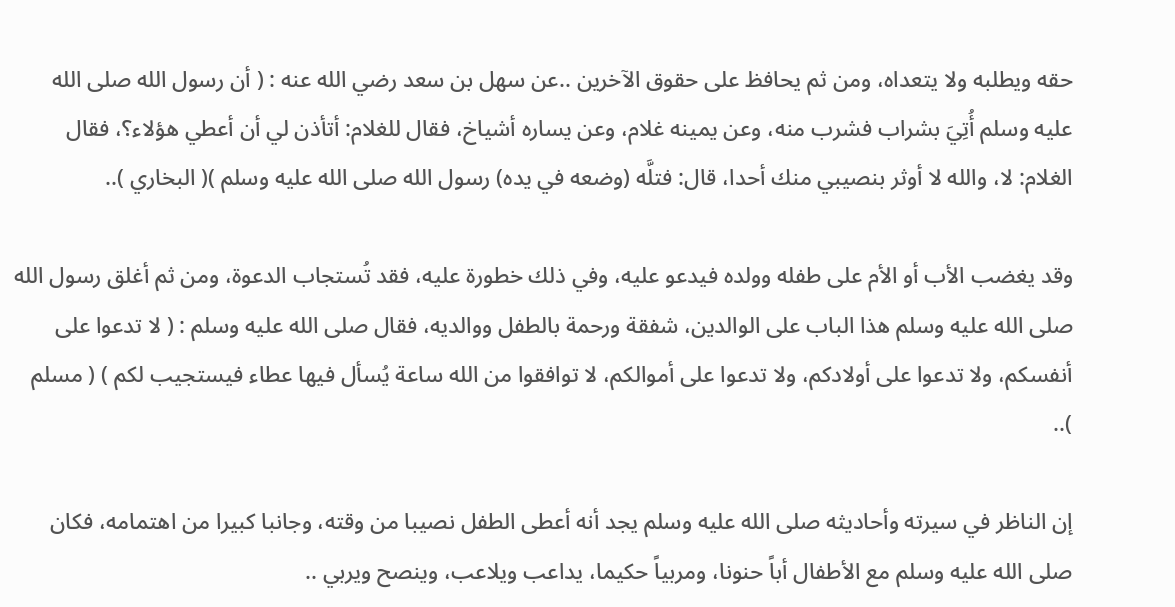حقه ويطلبه ولا يتعداه، ومن ثم يحافظ على حقوق الآخرين ..عن سهل بن سعد رضي الله عنه : ( أن رسول الله صلى الله عليه وسلم أُتِيَ بشراب فشرب منه، وعن يمينه غلام، وعن يساره أشياخ، فقال للغلام: أتأذن لي أن أعطي هؤلاء؟، فقال الغلام: لا، والله لا أوثر بنصيبي منك أحدا، قال: فتلَّه (وضعه في يده) رسول الله صلى الله عليه وسلم )( البخاري )..

وقد يغضب الأب أو الأم على طفله وولده فيدعو عليه، وفي ذلك خطورة عليه، فقد تُستجاب الدعوة، ومن ثم أغلق رسول الله صلى الله عليه وسلم هذا الباب على الوالدين، شفقة ورحمة بالطفل ووالديه، فقال صلى الله عليه وسلم : ( لا تدعوا على أنفسكم، ولا تدعوا على أولادكم، ولا تدعوا على أموالكم، لا توافقوا من الله ساعة يُسأل فيها عطاء فيستجيب لكم ) ( مسلم )..

إن الناظر في سيرته وأحاديثه صلى الله عليه وسلم يجد أنه أعطى الطفل نصيبا من وقته، وجانبا كبيرا من اهتمامه، فكان صلى الله عليه وسلم مع الأطفال أباً حنونا، ومربياً حكيما، يداعب ويلاعب، وينصح ويربي ..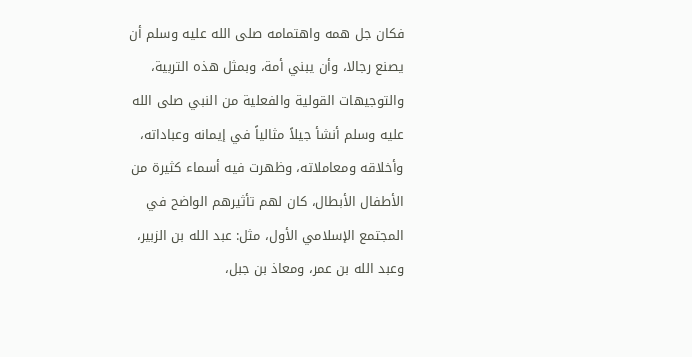فكان جل همه واهتمامه صلى الله عليه وسلم أن يصنع رجالا، وأن يبني أمة، وبمثل هذه التربية، والتوجيهات القولية والفعلية من النبي صلى الله عليه وسلم أنشأ جيلاً مثالياً في إيمانه وعباداته، وأخلاقه ومعاملاته، وظهرت فيه أسماء كثيرة من الأطفال الأبطال، كان لهم تأثيرهم الواضح في المجتمع الإسلامي الأول، مثل: عبد الله بن الزبير، وعبد الله بن عمر، ومعاذ بن جبل،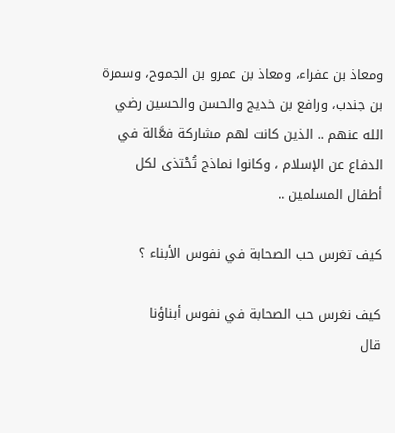ومعاذ بن عفراء، ومعاذ بن عمرو بن الجموح، وسمرة بن جندب، ورافع بن خديج والحسن والحسين رضي الله عنهم .. الذين كانت لهم مشاركة فعَّالة في الدفاع عن الإسلام ، وكانوا نماذج تُحْتذى لكل أطفال المسلمين ..

كيف تغرس حب الصحابة في نفوس الأبناء ؟

كيف نغرس حب الصحابة في نفوس أبناؤنا
قال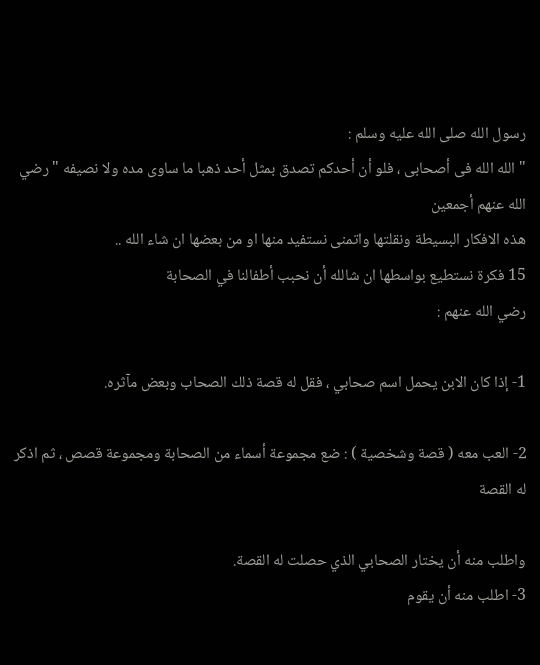رسول الله صلى الله عليه وسلم :
" الله الله فى أصحابى ، فلو أن أحدكم تصدق بمثل أحد ذهبا ما ساوى مده ولا نصيفه " رضي الله عنهم أجمعين
هذه الافكار البسيطة ونقلتها واتمنى نستفيد منها او من بعضها ان شاء الله ..
15 فكرة نستطيع بواسطها ان شالله أن نحبب أطفالنا في الصحابة
رضي الله عنهم :

1- إذا كان الابن يحمل اسم صحابي ، فقل له قصة ذلك الصحاب وبعض مآثره.

2- العب معه ( قصة وشخصية ) : ضع مجموعة أسماء من الصحابة ومجموعة قصص ، ثم اذكر له القصة

واطلب منه أن يختار الصحابي الذي حصلت له القصة.
3- اطلب منه أن يقوم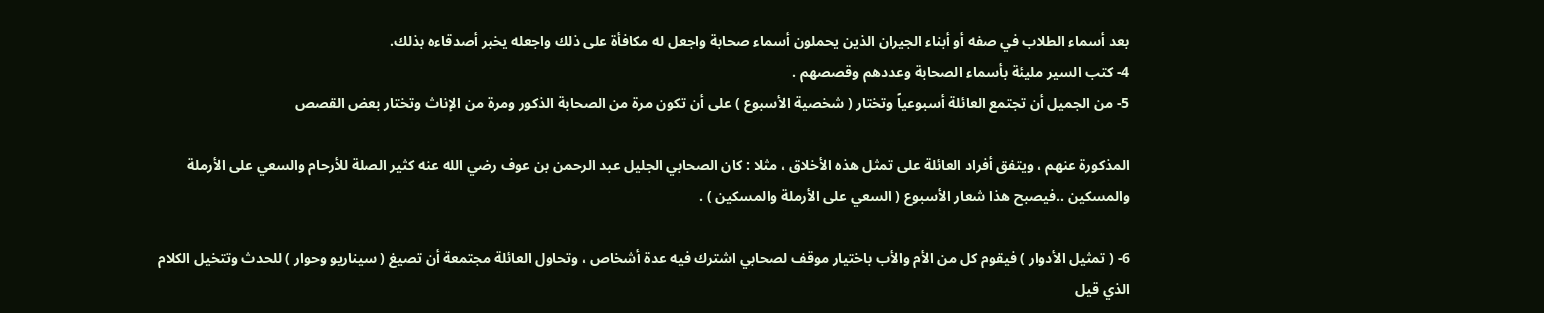بعد أسماء الطلاب في صفه أو أبناء الجيران الذين يحملون أسماء صحابة واجعل له مكافأة على ذلك واجعله يخبر أصدقاءه بذلك.
4- كتب السير مليئة بأسماء الصحابة وعددهم وقصصهم .
5- من الجميل أن تجتمع العائلة أسبوعياً وتختار ( شخصية الأسبوع ) على أن تكون مرة من الصحابة الذكور ومرة من الإناث وتختار بعض القصص

المذكورة عنهم ، ويتفق أفراد العائلة على تمثل هذه الأخلاق ، مثلا : كان الصحابي الجليل عبد الرحمن بن عوف رضي الله عنه كثير الصلة للأرحام والسعي على الأرملة والمسكين ..فيصبح هذا شعار الأسبوع ( السعي على الأرملة والمسكين ) .

6- ( تمثيل الأدوار ) فيقوم كل من الأم والأب باختيار موقف لصحابي اشترك فيه عدة أشخاص ، وتحاول العائلة مجتمعة أن تصيغ ( سيناريو وحوار ) للحدث وتتخيل الكلام الذي قيل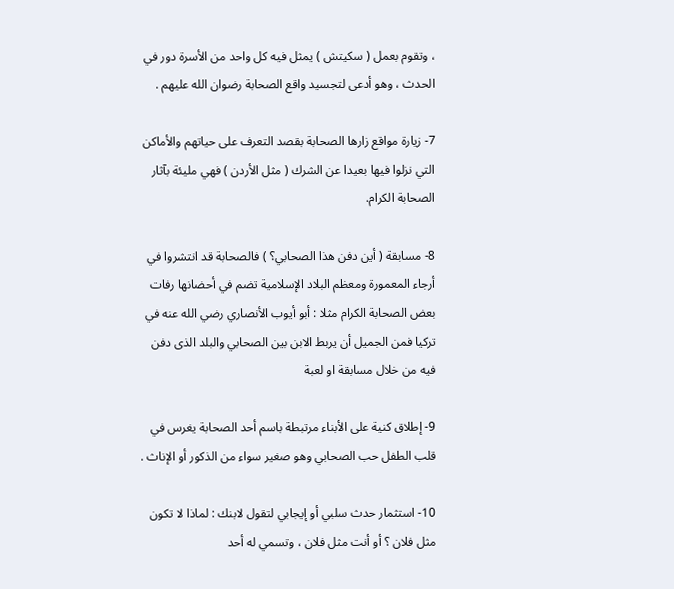، وتقوم بعمل ( سكيتش ) يمثل فيه كل واحد من الأسرة دور في الحدث ، وهو أدعى لتجسيد واقع الصحابة رضوان الله عليهم .

7- زيارة مواقع زارها الصحابة بقصد التعرف على حياتهم والأماكن التي نزلوا فيها بعيدا عن الشرك ( مثل الأردن ) فهي مليئة بآثار الصحابة الكرام.

8- مسابقة ( أين دفن هذا الصحابي؟ ) فالصحابة قد انتشروا في أرجاء المعمورة ومعظم البلاد الإسلامية تضم في أحضانها رفات بعض الصحابة الكرام مثلا : أبو أيوب الأنصاري رضي الله عنه في تركيا فمن الجميل أن يربط الابن بين الصحابي والبلد الذى دفن فيه من خلال مسابقة او لعبة

9- إطلاق كنية على الأبناء مرتبطة باسم أحد الصحابة يغرس في قلب الطفل حب الصحابي وهو صغير سواء من الذكور أو الإناث .

10- استثمار حدث سلبي أو إيجابي لتقول لابنك : لماذا لا تكون مثل فلان ؟ أو أنت مثل فلان ، وتسمي له أحد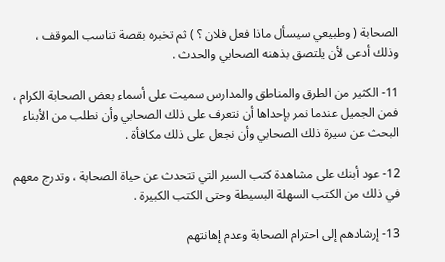الصحابة ( وطبيعي سيسأل ماذا فعل فلان ؟ ) ثم تخبره بقصة تناسب الموقف ، وذلك أدعى لأن يلتصق بذهنه الصحابي والحدث .

11- الكثير من الطرق والمناطق والمدارس سميت على أسماء بعض الصحابة الكرام ، فمن الجميل عندما نمر بإحداها أن نتعرف على ذلك الصحابي وأن نطلب من الأبناء البحث عن سيرة ذلك الصحابي وأن نجعل على ذلك مكافأة .

12- عود أبنك على مشاهدة كتب السير التي تتحدث عن حياة الصحابة ، وتدرج معهم في ذلك من الكتب السهلة البسيطة وحتى الكتب الكبيرة .

13- إرشادهم إلى احترام الصحابة وعدم إهانتهم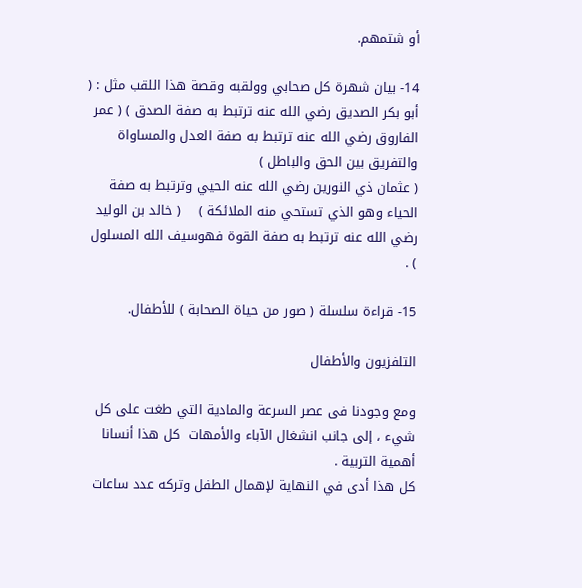أو شتمهم.

14- بيان شهرة كل صحابي وولقبه وقصة هذا اللقب مثل : ( أبو بكر الصديق رضي الله عنه ترتبط به صفة الصدق ) ( عمر الفاروق رضي الله عنه ترتبط به صفة العدل والمساواة والتفريق بين الحق والباطل )
( عثمان ذي النورين رضي الله عنه الحيي وترتبط به صفة الحياء وهو الذي تستحي منه الملائكة )    ( خالد بن الوليد رضي الله عنه ترتبط به صفة القوة فهوسيف الله المسلول ) .

15- قراءة سلسلة ( صور من حياة الصحابة ) للأطفال.

التلفزيون والأطفال

ومع وجودنا فى عصر السرعة والمادية التي طغت على كل شيء ، إلى جانب انشغال الآباء والأمهات  كل هذا أنسانا أهمية التربية .
كل هذا أدى في النهاية لإهمال الطفل وتركه عدد ساعات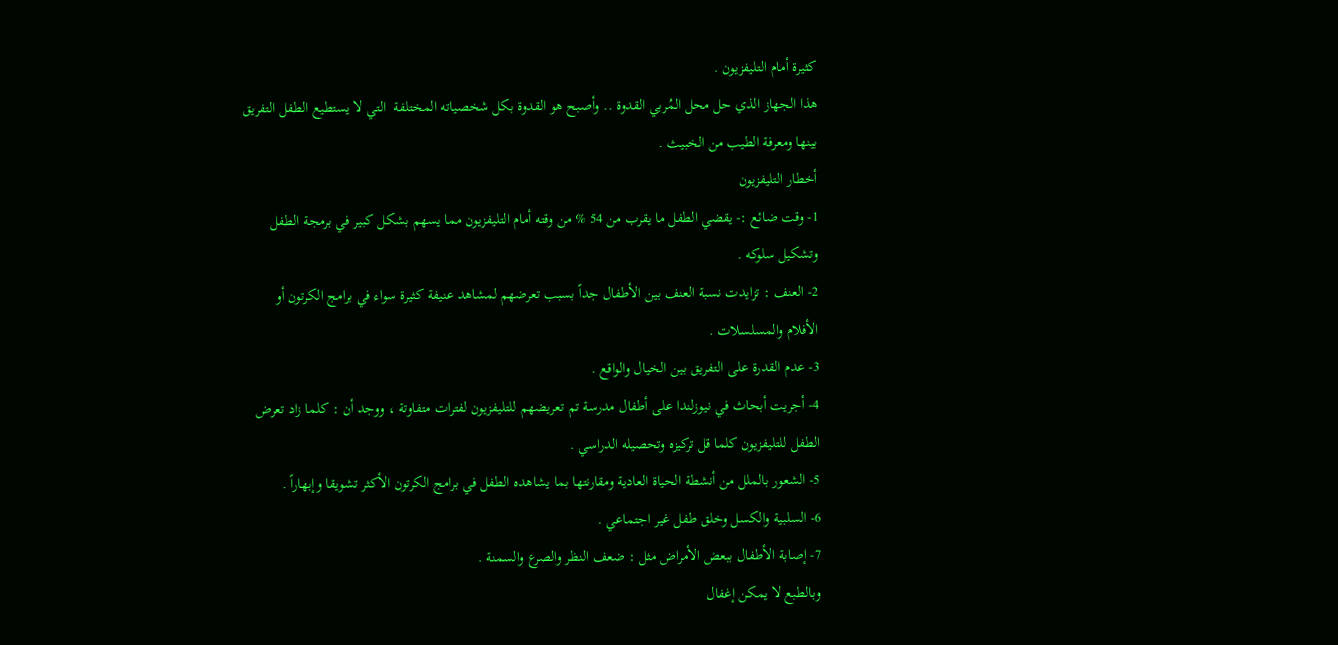كثيرة أمام التليفزيون .
هذا الجهاز الذي حل محل المُربي القدوة .. وأصبح هو القدوة بكل شخصياته المختلفة  التي لا يستطيع الطفل التفريق بينها ومعرفة الطيب من الخبيث .
أخطار التليفزيون
1- وقت ضائع :- يقضي الطفل ما يقرب من 54 % من وقته أمام التليفزيون مما يسهم بشكل كبير في برمجة الطفل وتشكيل سلوكه .
2- العنف : تزايدت نسبة العنف بين الأطفال جداً بسبب تعرضهم لمشاهد عنيفة كثيرة سواء في برامج الكرتون أو الأفلام والمسلسلات .
3- عدم القدرة على التفريق بين الخيال والواقع .
4- أجريت أبحاث في نيوزلندا على أطفال مدرسة تم تعريضهم للتليفزيون لفترات متفاوتة ، ووجد أن : كلما زاد تعرض الطفل للتليفزيون كلما قل تركيزه وتحصيله الدراسي .
5- الشعور بالملل من أنشطة الحياة العادية ومقارنتها بما يشاهده الطفل في برامج الكرتون الأكثر تشويقا وإبهاراً .
6- السلبية والكسل وخلق طفل غير اجتماعي .
7- إصابة الأطفال ببعض الأمراض مثل : ضعف النظر والصرع والسمنة .
وبالطبع لا يمكن إغفال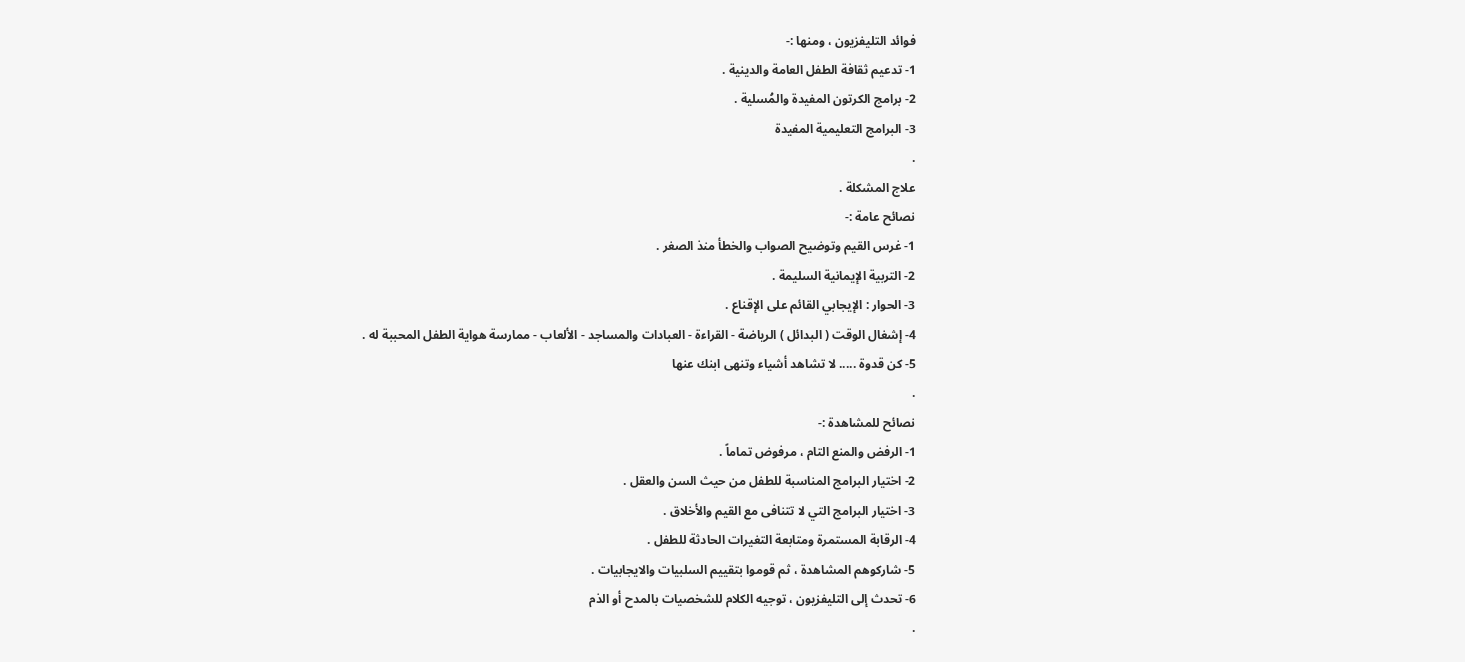فوائد التليفزيون ، ومنها :-
1- تدعيم ثقافة الطفل العامة والدينية .
2- برامج الكرتون المفيدة والمُسلية .
3- البرامج التعليمية المفيدة
.
علاج المشكلة .
نصائح عامة :-
1- غرس القيم وتوضيح الصواب والخطأ منذ الصغر .
2- التربية الإيمانية السليمة .
3- الحوار : الإيجابي القائم على الإقناع .
4- إشغال الوقت ( البدائل ) الرياضة - القراءة - العبادات والمساجد - الألعاب - ممارسة هواية الطفل المحببة له .
5- كن قدوة ..... لا تشاهد أشياء وتنهى ابنك عنها
.
نصائح للمشاهدة :-
1- الرفض والمنع التام ، مرفوض تماماً .
2- اختيار البرامج المناسبة للطفل من حيث السن والعقل .
3- اختيار البرامج التي لا تتنافى مع القيم والأخلاق .
4- الرقابة المستمرة ومتابعة التغيرات الحادثة للطفل .
5- شاركوهم المشاهدة ، ثم قوموا بتقييم السلبيات والايجابيات .
6- تحدث إلى التليفزيون ، توجيه الكلام للشخصيات بالمدح أو الذم
.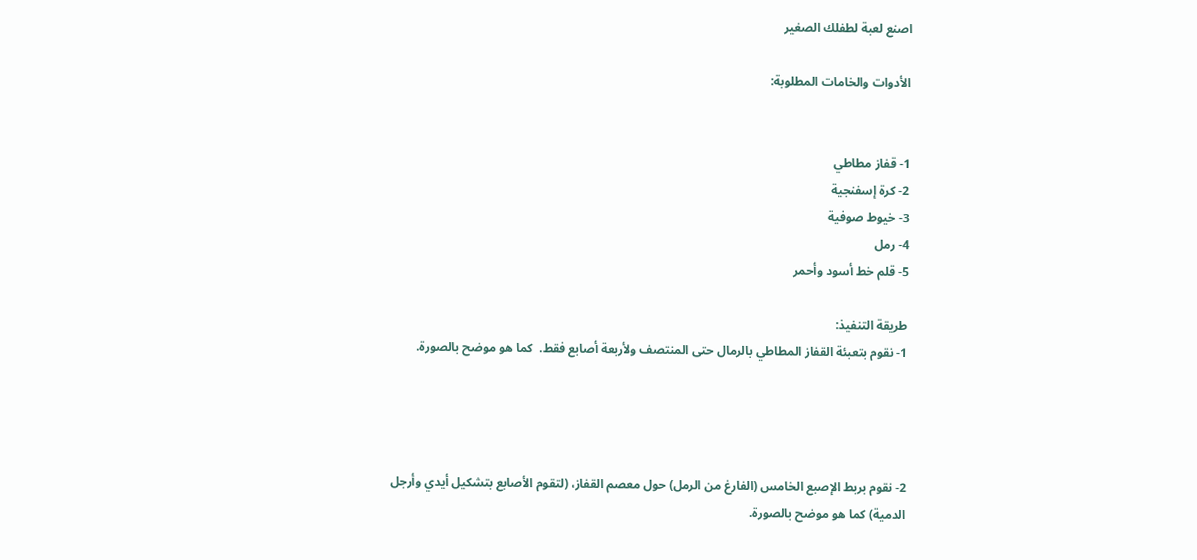اصنع لعبة لطفلك الصغير

الأدوات والخامات المطلوبة:


1- قفاز مطاطي
2- كرة إسفنجية
3- خيوط صوفية
4- رمل
5- قلم خط أسود وأحمر

طريقة التنفيذ:
1- نقوم بتعبئة القفاز المطاطي بالرمال حتى المنتصف ولأربعة أصابع فقط.  كما هو موضح بالصورة.




2- نقوم بربط الإصبع الخامس (الفارغ من الرمل) حول معصم القفاز، (لتقوم الأصابع بتشكيل أيدي وأرجل الدمية) كما هو موضح بالصورة.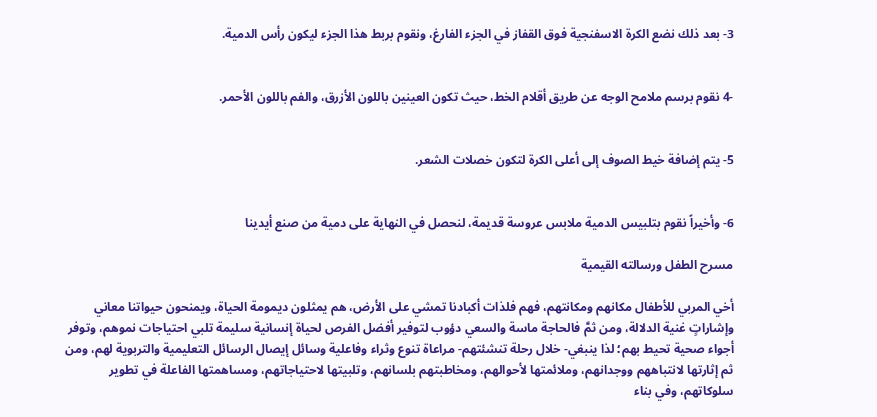3- بعد ذلك نضع الكرة الاسفنجية فوق القفاز في الجزء الفارغ، ونقوم بربط هذا الجزء ليكون رأس الدمية.


-4 نقوم برسم ملامح الوجه عن طريق أقلام الخط، حيث تكون العينين باللون الأزرق، والفم باللون الأحمر.


5- يتم إضافة خيط الصوف إلى أعلى الكرة لتكون خصلات الشعر.


6- وأخيراً نقوم بتلبيس الدمية ملابس عروسة قديمة، لنحصل في النهاية على دمية من صنع أيدينا

مسرح الطفل ورسالته القيمية

أخي المربي للأطفال مكانهم ومكانتهم، فهم فلذات أكبادنا تمشي على الأرض، هم يمثلون ديمومة الحياة، ويمنحون حيواتنا معاني وإشاراتٍ غنية الدلالة، ومن ثمَّ فالحاجة ماسة والسعي دؤوب لتوفير أفضل الفرص لحياة إنسانية سليمة تلبي احتياجات نموهم، وتوفر أجواء صحية تحيط بهم؛ لذا ينبغي- خلال رحلة تنشئتهم- مراعاة تنوع وثراء وفاعلية وسائل إيصال الرسائل التعليمية والتربوية لهم، ومن ثم إثارتها لانتباههم ووجدانهم، وملائمتها لأحوالهم، ومخاطبتهم بلسانهم، وتلبيتها لاحتياجاتهم، ومساهمتها الفاعلة في تطوير سلوكاتهم، وفي بناء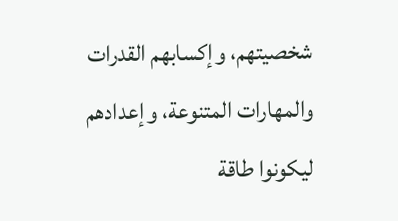شخصيتهم، وإكسابهم القدرات والمهارات المتنوعة، وإعدادهم ليكونوا طاقة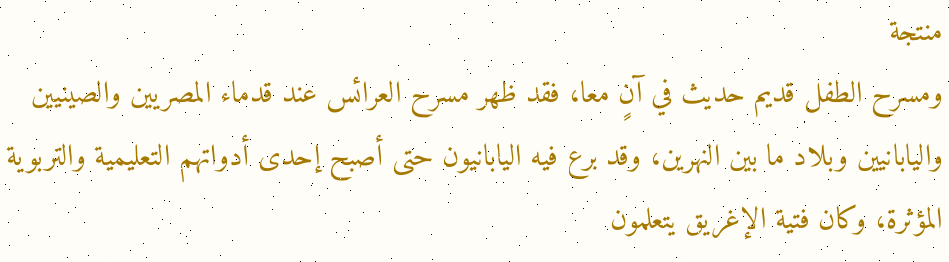منتجة
ومسرح الطفل قديم حديث في آنٍ معا، فقد ظهر مسرح العرائس عند قدماء المصريين والصينيين واليابانيين وبلاد ما بين النهرين، وقد برع فيه اليابانيون حتى أصبح إحدى أدواتهم التعليمية والتربوية المؤثرة، وكان فتية الإغريق يتعلمون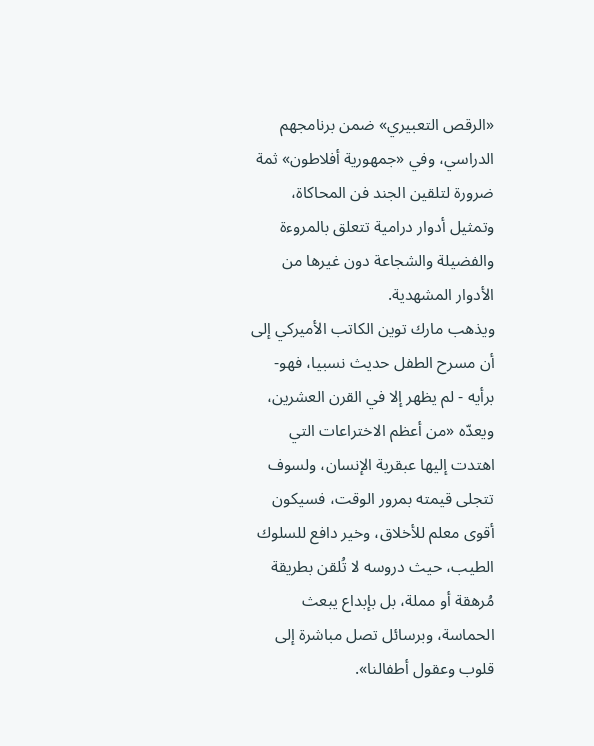«الرقص التعبيري» ضمن برنامجهم الدراسي، وفي «جمهورية أفلاطون» ثمة ضرورة لتلقين الجند فن المحاكاة، وتمثيل أدوار درامية تتعلق بالمروءة والفضيلة والشجاعة دون غيرها من الأدوار المشهدية.
ويذهب مارك توين الكاتب الأميركي إلى أن مسرح الطفل حديث نسبيا، فهو- برأيه - لم يظهر إلا في القرن العشرين، ويعدّه «من أعظم الاختراعات التي اهتدت إليها عبقرية الإنسان، ولسوف تتجلى قيمته بمرور الوقت، فسيكون أقوى معلم للأخلاق، وخير دافع للسلوك الطيب، حيث دروسه لا تُلقن بطريقة مُرهقة أو مملة، بل بإبداع يبعث الحماسة، وبرسائل تصل مباشرة إلى قلوب وعقول أطفالنا».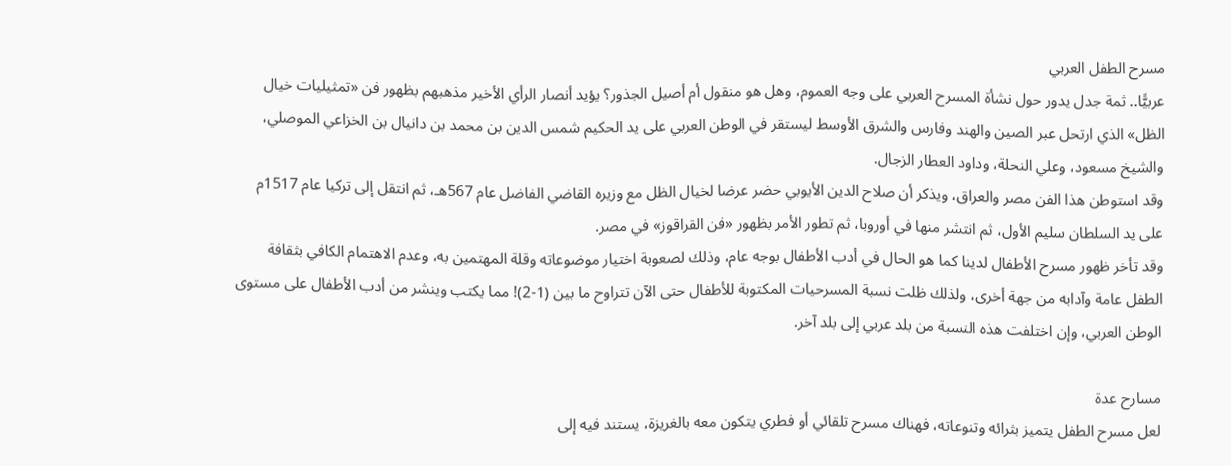مسرح الطفل العربي
عربيًّا.. ثمة جدل يدور حول نشأة المسرح العربي على وجه العموم، وهل هو منقول أم أصيل الجذور؟ يؤيد أنصار الرأي الأخير مذهبهم بظهور فن «تمثيليات خيال الظل» الذي ارتحل عبر الصين والهند وفارس والشرق الأوسط ليستقر في الوطن العربي على يد الحكيم شمس الدين بن محمد بن دانيال بن الخزاعي الموصلي، والشيخ مسعود، وعلي النحلة، وداود العطار الزجال.
وقد استوطن هذا الفن مصر والعراق، ويذكر أن صلاح الدين الأيوبي حضر عرضا لخيال الظل مع وزيره القاضي الفاضل عام 567هـ، ثم انتقل إلى تركيا عام 1517م على يد السلطان سليم الأول، ثم انتشر منها في أوروبا، ثم تطور الأمر بظهور «فن القراقوز» في مصر.
وقد تأخر ظهور مسرح الأطفال لدينا كما هو الحال في أدب الأطفال بوجه عام، وذلك لصعوبة اختيار موضوعاته وقلة المهتمين به، وعدم الاهتمام الكافي بثقافة الطفل عامة وآدابه من جهة أخرى، ولذلك ظلت نسبة المسرحيات المكتوبة للأطفال حتى الآن تتراوح ما بين (1-2)! مما يكتب وينشر من أدب الأطفال على مستوى الوطن العربي، وإن اختلفت هذه النسبة من بلد عربي إلى بلد آخر.

مسارح عدة
لعل مسرح الطفل يتميز بثرائه وتنوعاته، فهناك مسرح تلقائي أو فطري يتكون معه بالغريزة، يستند فيه إلى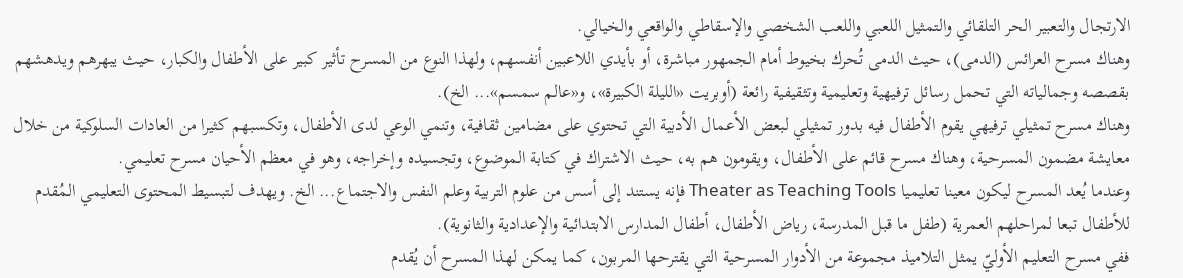الارتجال والتعبير الحر التلقائي والتمثيل اللعبي واللعب الشخصي والإسقاطي والواقعي والخيالي.
وهناك مسرح العرائس (الدمى)، حيث الدمى تُحرك بخيوط أمام الجمهور مباشرة، أو بأيدي اللاعبين أنفسهم، ولهذا النوع من المسرح تأثير كبير على الأطفال والكبار، حيث يبهرهم ويدهشهم بقصصه وجمالياته التي تحمل رسائل ترفيهية وتعليمية وتثقيفية رائعة (أوبريت «الليلة الكبيرة»، و«عالم سمسم»... الخ).
وهناك مسرح تمثيلي ترفيهي يقوم الأطفال فيه بدور تمثيلي لبعض الأعمال الأدبية التي تحتوي على مضامين ثقافية، وتنمي الوعي لدى الأطفال، وتكسبهم كثيرا من العادات السلوكية من خلال معايشة مضمون المسرحية، وهناك مسرح قائم على الأطفال، ويقومون هم به، حيث الاشتراك في كتابة الموضوع، وتجسيده وإخراجه، وهو في معظم الأحيان مسرح تعليمي.
وعندما يُعد المسرح ليكون معينا تعليميا Theater as Teaching Tools فإنه يستند إلى أسس من علوم التربية وعلم النفس والاجتماع... الخ. ويهدف لتبسيط المحتوى التعليمي المُقدم للأطفال تبعا لمراحلهم العمرية (طفل ما قبل المدرسة، رياض الأطفال، أطفال المدارس الابتدائية والإعدادية والثانوية).
ففي مسرح التعليم الأوليّ يمثل التلاميذ مجموعة من الأدوار المسرحية التي يقترحها المربون، كما يمكن لهذا المسرح أن يُقدم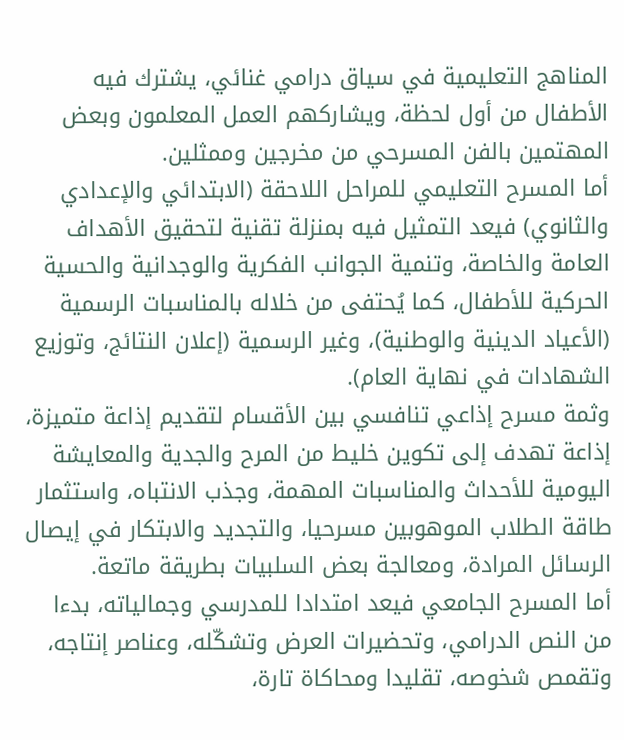المناهج التعليمية في سياق درامي غنائي، يشترك فيه الأطفال من أول لحظة، ويشاركهم العمل المعلمون وبعض المهتمين بالفن المسرحي من مخرجين وممثلين.
أما المسرح التعليمي للمراحل اللاحقة (الابتدائي والإعدادي والثانوي) فيعد التمثيل فيه بمنزلة تقنية لتحقيق الأهداف العامة والخاصة، وتنمية الجوانب الفكرية والوجدانية والحسية الحركية للأطفال، كما يُحتفى من خلاله بالمناسبات الرسمية (الأعياد الدينية والوطنية)، وغير الرسمية (إعلان النتائج، وتوزيع الشهادات في نهاية العام).
وثمة مسرح إذاعي تنافسي بين الأقسام لتقديم إذاعة متميزة، إذاعة تهدف إلى تكوين خليط من المرح والجدية والمعايشة اليومية للأحداث والمناسبات المهمة، وجذب الانتباه، واستثمار طاقة الطلاب الموهوبين مسرحيا، والتجديد والابتكار في إيصال الرسائل المرادة، ومعالجة بعض السلبيات بطريقة ماتعة.
أما المسرح الجامعي فيعد امتدادا للمدرسي وجمالياته، بدءا من النص الدرامي، وتحضيرات العرض وتشكّله، وعناصر إنتاجه، وتقمص شخوصه، تقليدا ومحاكاة تارة،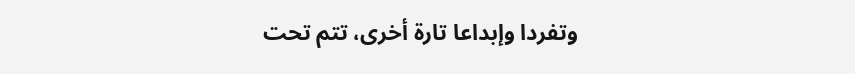وتفردا وإبداعا تارة أخرى، تتم تحت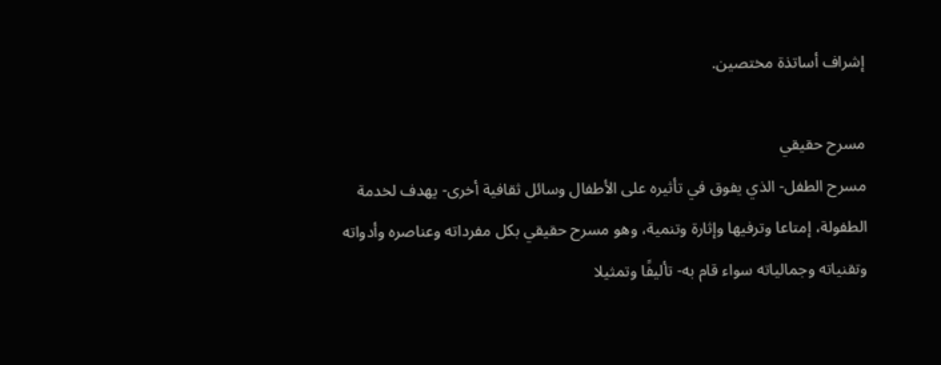إشراف أساتذة مختصين.

مسرح حقيقي
مسرح الطفل- الذي يفوق في تأثيره على الأطفال وسائل ثقافية أخرى- يهدف لخدمة الطفولة، إمتاعا وترفيها وإثارة وتنمية، وهو مسرح حقيقي بكل مفرداته وعناصره وأدواته وتقنياته وجمالياته سواء قام به- تأليفًا وتمثيلا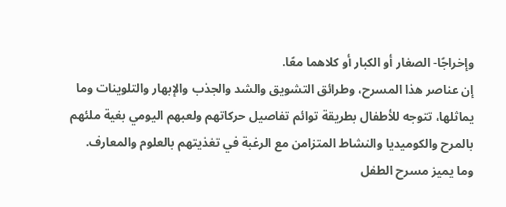وإخراجًا- الصغار أو الكبار أو كلاهما معًا.
إن عناصر هذا المسرح، وطرائق التشويق والشد والجذب والإبهار والتلوينات وما يماثلها، تتوجه للأطفال بطريقة توائم تفاصيل حركاتهم ولعبهم اليومي بغية ملئهم بالمرح والكوميديا والنشاط المتزامن مع الرغبة في تغذيتهم بالعلوم والمعارف.
وما يميز مسرح الطفل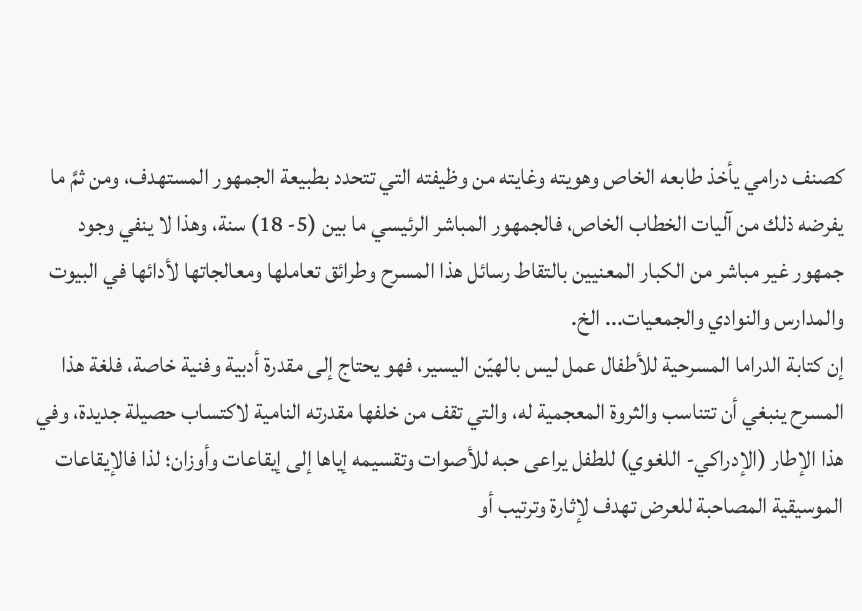كصنف درامي يأخذ طابعه الخاص وهويته وغايته من وظيفته التي تتحدد بطبيعة الجمهور المستهدف، ومن ثمَّ ما يفرضه ذلك من آليات الخطاب الخاص، فالجمهور المباشر الرئيسي ما بين (5- 18) سنة، وهذا لا ينفي وجود جمهور غير مباشر من الكبار المعنيين بالتقاط رسائل هذا المسرح وطرائق تعاملها ومعالجاتها لأدائها في البيوت والمدارس والنوادي والجمعيات... الخ.
إن كتابة الدراما المسرحية للأطفال عمل ليس بالهيّن اليسير، فهو يحتاج إلى مقدرة أدبية وفنية خاصة، فلغة هذا المسرح ينبغي أن تتناسب والثروة المعجمية له، والتي تقف من خلفها مقدرته النامية لاكتساب حصيلة جديدة، وفي هذا الإطار (الإدراكي- اللغوي) للطفل يراعى حبه للأصوات وتقسيمه إياها إلى إيقاعات وأوزان؛ لذا فالإيقاعات الموسيقية المصاحبة للعرض تهدف لإثارة وترتيب أو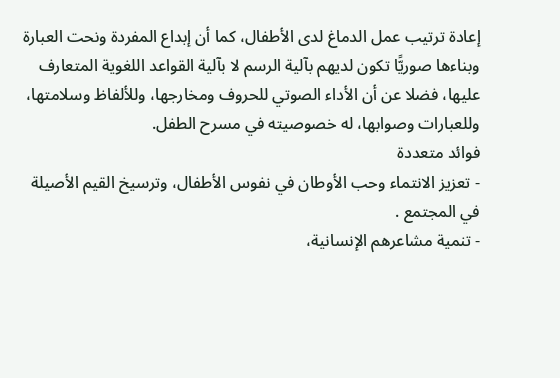إعادة ترتيب عمل الدماغ لدى الأطفال، كما أن إبداع المفردة ونحت العبارة وبناءها صوريًّا تكون لديهم بآلية الرسم لا بآلية القواعد اللغوية المتعارف عليها، فضلا عن أن الأداء الصوتي للحروف ومخارجها، وللألفاظ وسلامتها، وللعبارات وصوابها، له خصوصيته في مسرح الطفل.
فوائد متعددة
- تعزيز الانتماء وحب الأوطان في نفوس الأطفال، وترسيخ القيم الأصيلة في المجتمع .
- تنمية مشاعرهم الإنسانية،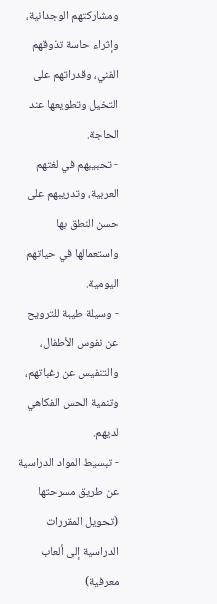ومشاركتهم الوجدانية، وإثراء حاسة تذوقهم الفني، وقدراتهم على التخيل وتطويعها عند الحاجة.
- تحبيبهم في لغتهم العربية، وتدريبهم على حسن النطق بها واستعمالها في حياتهم اليومية.
- وسيلة طيبة للترويح عن نفوس الأطفال، والتنفيس عن رغباتهم، وتنمية الحس الفكاهي لديهم.
- تبسيط المواد الدراسية عن طريق مسرحتها (تحويل المقررات الدراسية إلى ألعاب معرفية)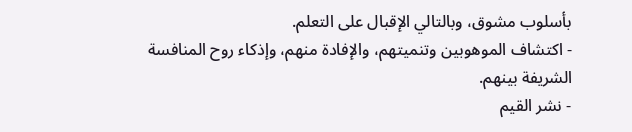بأسلوب مشوق، وبالتالي الإقبال على التعلم.
- اكتشاف الموهوبين وتنميتهم، والإفادة منهم، وإذكاء روح المنافسة الشريفة بينهم.
- نشر القيم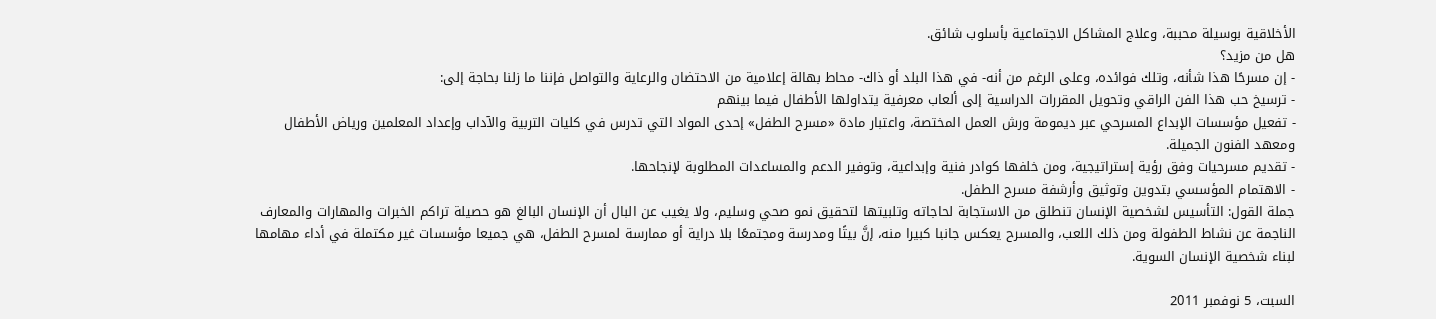الأخلاقية بوسيلة محببة، وعلاج المشاكل الاجتماعية بأسلوب شائق.
هل من مزيد؟
- إن مسرحًا هذا شأنه، وتلك فوائده، وعلى الرغم من أنه- في هذا البلد أو ذاك- محاط بهالة إعلامية من الاحتضان والرعاية والتواصل فإننا ما زلنا بحاجة إلى:
- ترسيخ حب هذا الفن الراقي وتحويل المقررات الدراسية إلى ألعاب معرفية يتداولها الأطفال فيما بينهم
- تفعيل مؤسسات الإبداع المسرحي عبر ديمومة ورش العمل المختصة، واعتبار مادة «مسرح الطفل» إحدى المواد التي تدرس في كليات التربية والآداب وإعداد المعلمين ورياض الأطفال ومعهد الفنون الجميلة.
- تقديم مسرحيات وفق رؤية إستراتيجية، ومن خلفها كوادر فنية وإبداعية، وتوفير الدعم والمساعدات المطلوبة لإنجاحها.
- الاهتمام المؤسسي بتدوين وتوثيق وأرشفة مسرح الطفل.
جملة القول: التأسيس لشخصية الإنسان تنطلق من الاستجابة لحاجاته وتلبيتها لتحقيق نمو صحي وسليم، ولا يغيب عن البال أن الإنسان البالغ هو حصيلة تراكم الخبرات والمهارات والمعارف الناجمة عن نشاط الطفولة ومن ذلك اللعب، والمسرح يعكس جانبا كبيرا منه، إنَّ بيتًا ومدرسة ومجتمعًا بلا دراية أو ممارسة لمسرح الطفل، هي جميعا مؤسسات غير مكتملة في أداء مهامها لبناء شخصية الإنسان السوية.

السبت، 5 نوفمبر 2011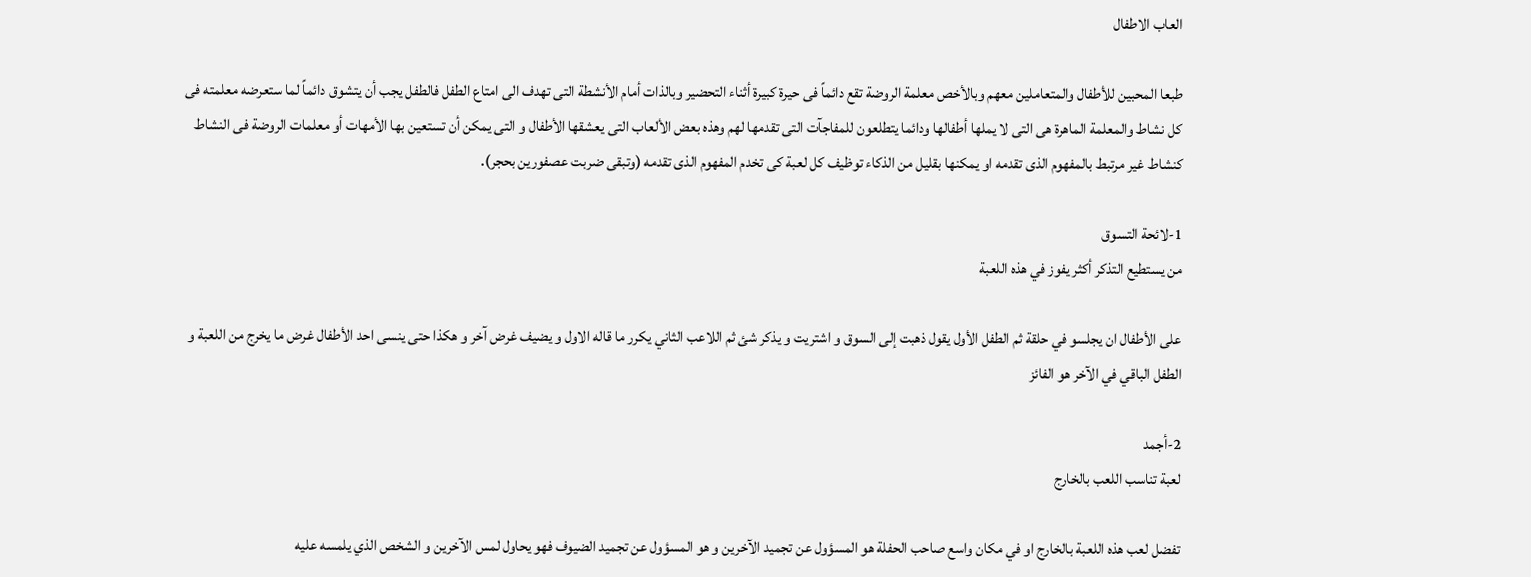العاب الاطفال

طبعا المحبين للأطفال والمتعاملين معهم وبالأخص معلمة الروضة تقع دائماً فى حيرة كبيرة أثناء التحضير وبالذات أمام الأنشطة التى تهدف الى امتاع الطفل فالطفل يجب أن يتشوق دائماً لما ستعرضه معلمته فى كل نشاط والمعلمة الماهرة هى التى لا يملها أطفالها ودائما يتطلعون للمفاجآت التى تقدمها لهم وهذه بعض الألعاب التى يعشقها الأطفال و التى يمكن أن تستعين بها الأمهات أو معلمات الروضة فى النشاط كنشاط غير مرتبط بالمفهوم الذى تقدمه او يمكنها بقليل من الذكاء توظيف كل لعبة كى تخدم المفهوم الذى تقدمه (وتبقى ضربت عصفورين بحجر).

1-لائحة التسوق
من يستطيع التذكر أكثر يفوز في هذه اللعبة

على الأطفال ان يجلسو في حلقة ثم الطفل الأول يقول ذهبت إلى السوق و اشتريت و يذكر شئ ثم اللاعب الثاني يكرر ما قاله الاول و يضيف غرض آخر و هكذا حتى ينسى احد الأطفال غرض ما يخرج من اللعبة و الطفل الباقي في الآخر هو الفائز

2-أجمد
لعبة تناسب اللعب بالخارج

تفضل لعب هذه اللعبة بالخارج او في مكان واسع صاحب الحفلة هو المسؤول عن تجميد الآخرين و هو المسؤول عن تجميد الضيوف فهو يحاول لمس الآخرين و الشخص الذي يلمسه عليه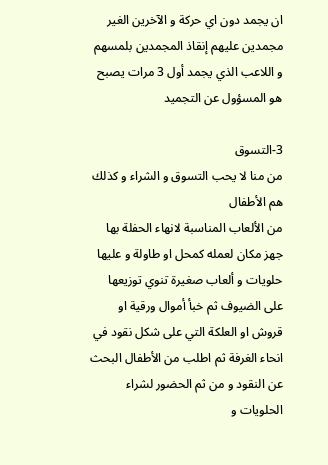ان يجمد دون اي حركة و الآخرين الغير مجمدين عليهم إنقاذ المجمدين بلمسهم و اللاعب الذي يجمد أول 3 مرات يصبح هو المسؤول عن التجميد

3-التسوق
من منا لا يحب التسوق و الشراء و كذلك هم الأطفال
من الألعاب المناسبة لانهاء الحفلة بها جهز مكان لعمله كمحل او طاولة و عليها حلويات و ألعاب صغيرة تنوي توزيعها على الضيوف ثم خبأ أموال ورقية او قروش او العلكة التي على شكل نقود في انحاء الغرفة ثم اطلب من الأطفال البحث عن النقود و من ثم الحضور لشراء الحلويات و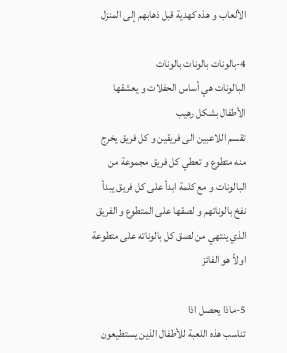الألعاب و هذه كهدية قبل ذهابهم إلى المنزل

4-بالونات بالونات بالونات
البالونات هي أساس الحفلات و يعشقها الأطفال بشكل رهيب
تقسم اللاعبين الى فريقين و كل فريق يخرج منه متطوع و تعطي كل فريق مجموعة من البالونات و مع كلمة ابدأ على كل فريق يبدأ نفخ بالوناتهم و لصقها على المتطوع و الفريق الذي ينتهي من لصق كل بالوناته على متطوعة اولاً هو الفائز

5-ماذا يحصل اذا
تناسب هذه اللعبة للأطفال الذين يستطيعون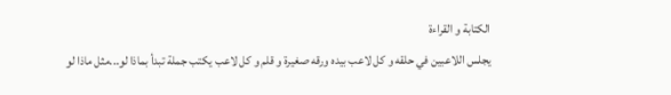الكتابة و القراءة
يجلس اللاعبين في حلقه و كل لاعب بيده ورقه صغيرة و قلم و كل لاعب يكتب جملة تبدأ بماذا لو...مثل ماذا لو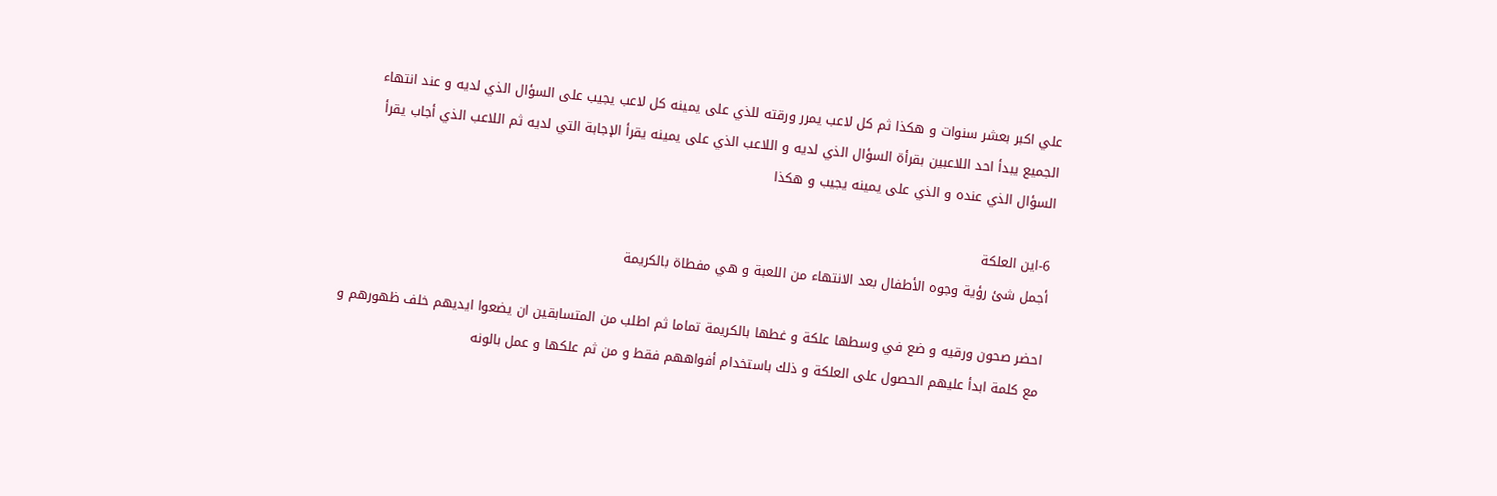علي اكبر بعشر سنوات و هكذا ثم كل لاعب يمرر ورقته للذي على يمينه كل لاعب يجيب على السؤال الذي لديه و عند انتهاء الجميع يبدأ احد اللاعبين بقرأة السؤال الذي لديه و اللاعب الذي على يمينه يقرأ الإجابة التي لديه ثم اللاعب الذي أجاب يقرأ السؤال الذي عنده و الذي على يمينه يجيب و هكذا

6-اين العلكة
أجمل شئ رؤية وجوه الأطفال بعد الانتهاء من اللعبة و هي مفطاة بالكريمة

احضر صحون ورقيه و ضع في وسطها علكة و غطها بالكريمة تماما ثم اطلب من المتسابقين ان يضعوا ايديهم خلف ظهورهم و مع كلمة ابدأ عليهم الحصول على العلكة و ذلك باستخدام أفواههم فقط و من ثم علكها و عمل بالونه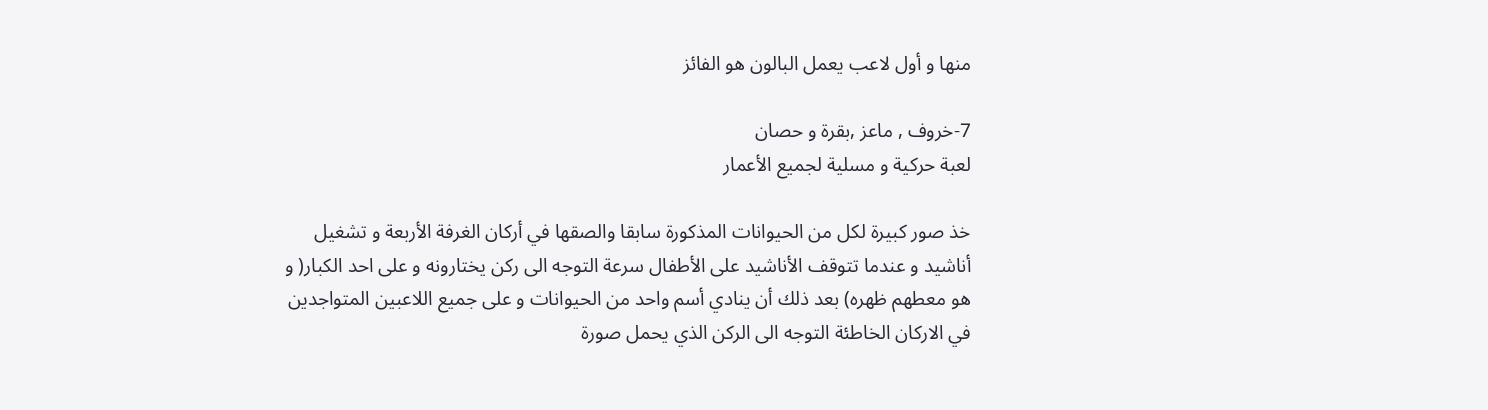منها و أول لاعب يعمل البالون هو الفائز

7-خروف , ماعز ,بقرة و حصان
لعبة حركية و مسلية لجميع الأعمار

خذ صور كبيرة لكل من الحيوانات المذكورة سابقا والصقها في أركان الغرفة الأربعة و تشغيل أناشيد و عندما تتوقف الأناشيد على الأطفال سرعة التوجه الى ركن يختارونه و على احد الكبار( و هو معطهم ظهره) بعد ذلك أن ينادي أسم واحد من الحيوانات و على جميع اللاعبين المتواجدين في الاركان الخاطئة التوجه الى الركن الذي يحمل صورة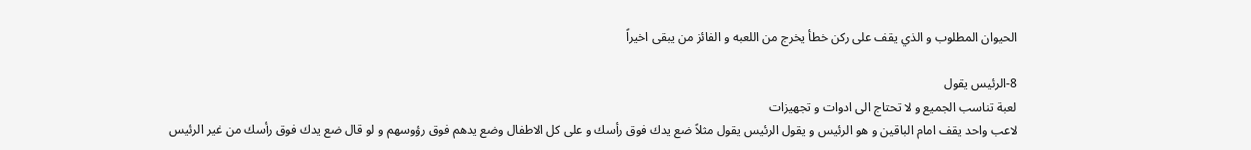الحيوان المطلوب و الذي يقف على ركن خطأ يخرج من اللعبه و الفائز من يبقى اخيراً

8-الرئيس يقول
لعبة تناسب الجميع و لا تحتاج الى ادوات و تجهيزات
لاعب واحد يقف امام الباقين و هو الرئيس و يقول الرئيس يقول مثلاً ضع يدك فوق رأسك و على كل الاطفال وضع يدهم فوق رؤوسهم و لو قال ضع يدك فوق رأسك من غير الرئيس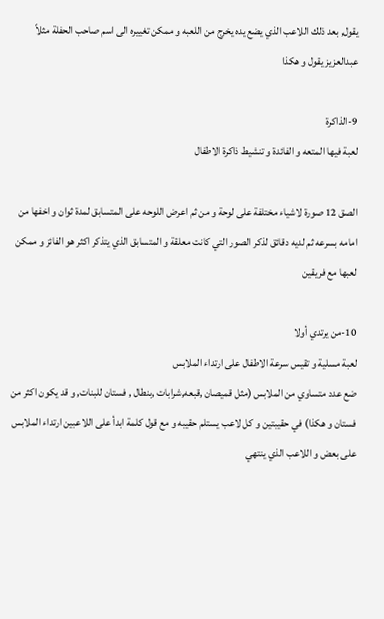يقول, بعد ذلك اللاعب الذي يضع يده يخرج من اللعبه و ممكن تغييره الى اسم صاحب الحفلة مثلاً عبدالعزيز يقول و هكذا

9-الذاكرة
لعبة فيها المتعه و الفائدة و تنشيط ذاكرة الاطفال

الصق 12 صورة لاشياء مختلفة على لوحة و من ثم اعرض اللوحه على المتسابق لمدة ثوان و اخفها من امامه بسرعه ثم لديه دقائق لذكر الصور التي كانت معلقة و المتسابق الذي يتذكر اكثر هو الفائز و ممكن لعبها مع فريقين

10-من يرتدي أولا
لعبة مسلية و تقيس سرعة الاطفال على ارتداء الملابس
ضع عدد متساوي من الملابس (مثل قميصان ,قبعه,شرابات ,بنطال , فستان للبنات, و قد يكون اكثر من فستان و هكذا) في حقيبتين و كل لاعب يستلم حقيبه و مع قول كلمة ابدأ على اللاعبين ارتداء الملابس على بعض و اللاعب الذي ينتهي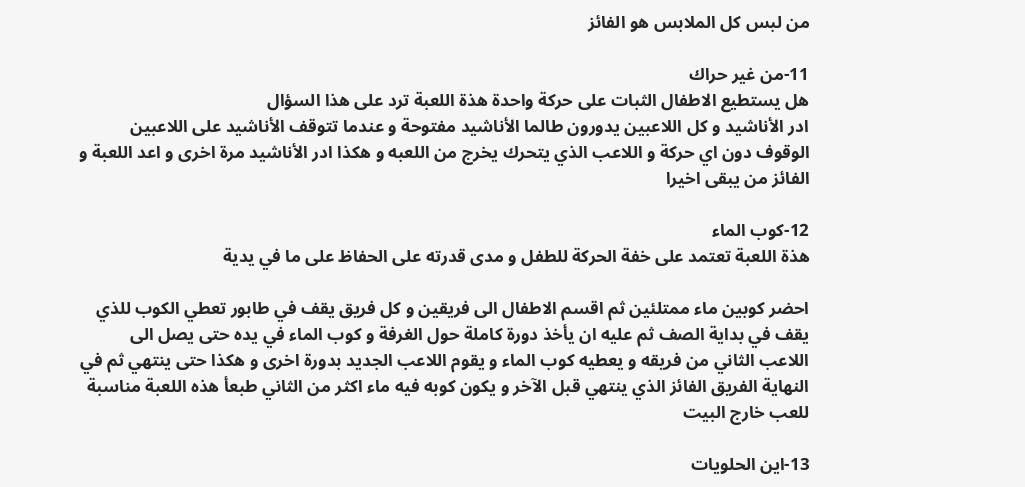من لبس كل الملابس هو الفائز

11-من غير حراك
هل يستطيع الاطفال الثبات على حركة واحدة هذة اللعبة ترد على هذا السؤال
ادر الأناشيد و كل اللاعبين يدورون طالما الأناشيد مفتوحة و عندما تتوقف الأناشيد على اللاعبين الوقوف دون اي حركة و اللاعب الذي يتحرك يخرج من اللعبه و هكذا ادر الأناشيد مرة اخرى و اعد اللعبة و الفائز من يبقى اخيرا

12-كوب الماء
هذة اللعبة تعتمد على خفة الحركة للطفل و مدى قدرته على الحفاظ على ما في يدية

احضر كوبين ماء ممتلئين ثم اقسم الاطفال الى فريقين و كل فريق يقف في طابور تعطي الكوب للذي يقف في بداية الصف ثم عليه ان يأخذ دورة كاملة حول الغرفة و كوب الماء في يده حتى يصل الى اللاعب الثاني من فريقه و يعطيه كوب الماء و يقوم اللاعب الجديد بدورة اخرى و هكذا حتى ينتهي ثم في النهاية الفريق الفائز الذي ينتهي قبل الآخر و يكون كوبه فيه ماء اكثر من الثاني طبعأ هذه اللعبة مناسبة للعب خارج البيت

13-اين الحلويات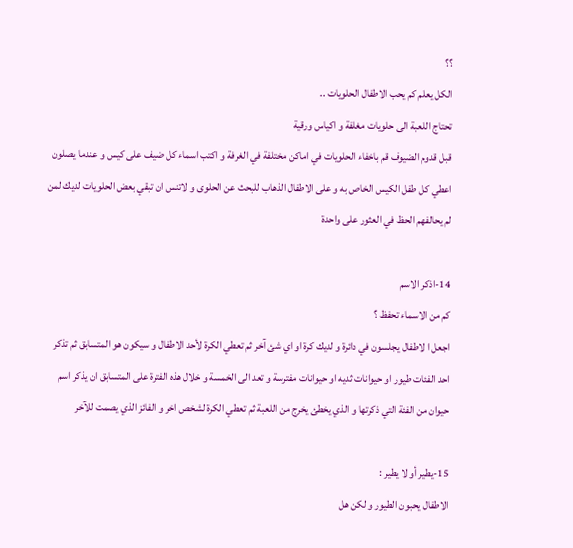؟؟
الكل يعلم كم يحب الاطفال الحلويات ..
تحتاج اللعبة الى حلويات مغلفة و اكياس ورقية
قبل قدوم الضيوف قم باخفاء الحلويات في اماكن مختلفة في الغرفة و اكتب اسماء كل ضيف على كيس و عندما يصلون اعطي كل طفل الكيس الخاص به و على الاطفال الذهاب للبحث عن الحلوى و لاتنس ان تبقي بعض الحلويات لديك لمن لم يحالفهم الحظ في العثور على واحدة

14-اذكر الاسم
كم من الاسماء تحفظ ؟
اجعل ا لاطفال يجلسون في دائرة و لديك كرة او اي شئ آخر ثم تعطي الكرة لأحد الاطفال و سيكون هو المتسابق ثم تذكر احد الفئات طيور او حيوانات ثديه او حيوانات مفترسة و تعد الى الخمسة و خلال هذه الفترة على المتسابق ان يذكر اسم حيوان من الفئة التي ذكرتها و الذي يخطئ يخرج من اللعبة ثم تعطي الكرة لشخص اخر و الفائز الذي يصمت للآخر

15-يطير أو لا يطير :
الاطفال يحبون الطيور و لكن هل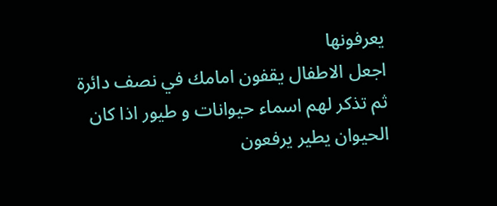يعرفونها
اجعل الاطفال يقفون امامك في نصف دائرة ثم تذكر لهم اسماء حيوانات و طيور اذا كان الحيوان يطير يرفعون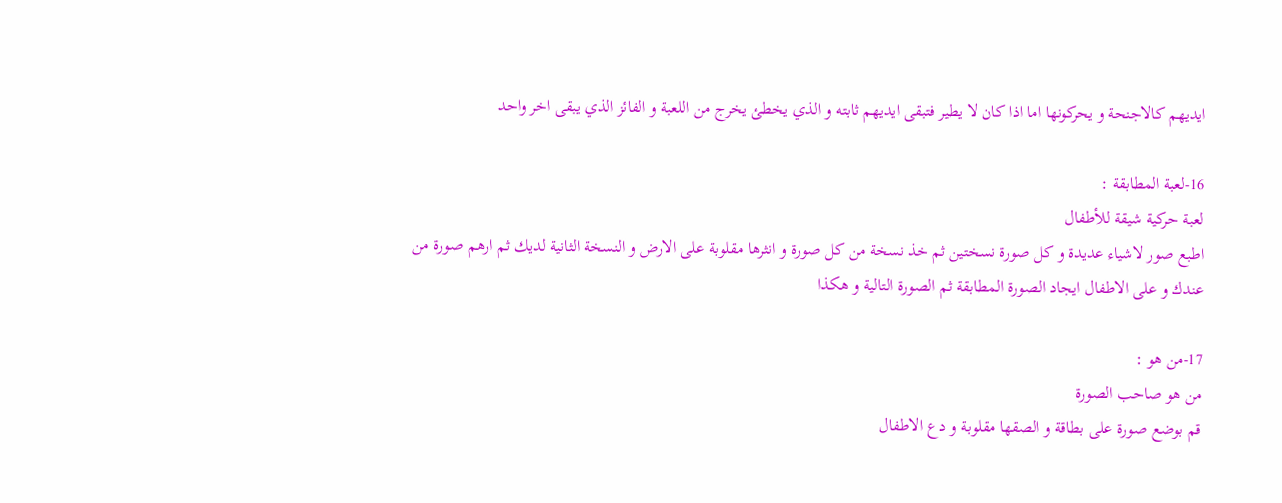ايديهم كالاجنحة و يحركونها اما اذا كان لا يطير فتبقى ايديهم ثابته و الذي يخطئ يخرج من اللعبة و الفائز الذي يبقى اخر واحد

16-لعبة المطابقة :
لعبة حركية شيقة للأطفال
اطبع صور لاشياء عديدة و كل صورة نسختين ثم خذ نسخة من كل صورة و انثرها مقلوبة على الارض و النسخة الثانية لديك ثم ارهم صورة من عندك و على الاطفال ايجاد الصورة المطابقة ثم الصورة التالية و هكذا

17-من هو :
من هو صاحب الصورة
قم بوضع صورة على بطاقة و الصقها مقلوبة و دع الاطفال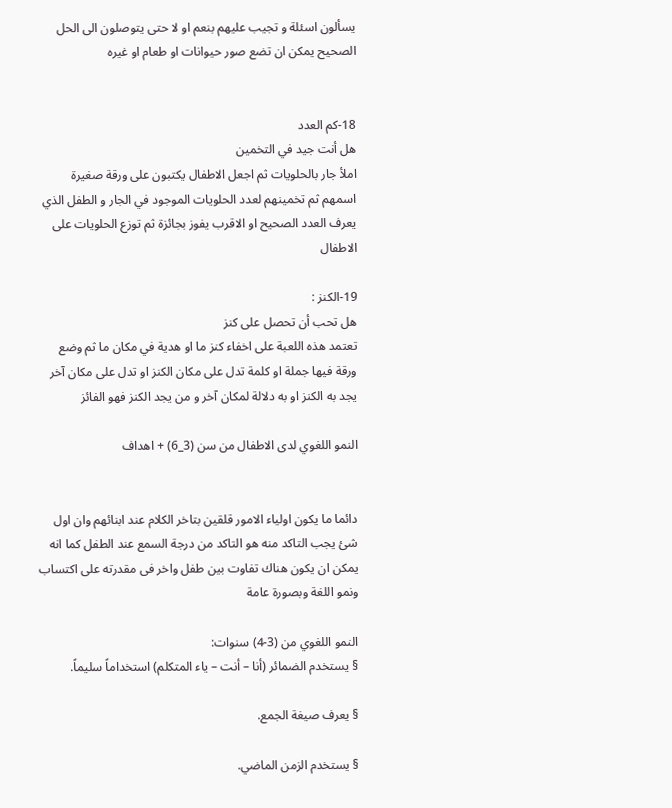يسألون اسئلة و تجيب عليهم بنعم او لا حتى يتوصلون الى الحل الصحيح يمكن ان تضع صور حيوانات او طعام او غيره


18-كم العدد
هل أنت جيد في التخمين
املأ جار بالحلويات ثم اجعل الاطفال يكتبون على ورقة صغيرة اسمهم ثم تخمينهم لعدد الحلويات الموجود في الجار و الطفل الذي يعرف العدد الصحيح او الاقرب يفوز بجائزة ثم توزع الحلويات على الاطفال

19-الكنز :
هل تحب أن تحصل على كنز
تعتمد هذه اللعبة على اخفاء كنز ما او هدية في مكان ما ثم وضع ورقة فيها جملة او كلمة تدل على مكان الكنز او تدل على مكان آخر يجد به الكنز او به دلالة لمكان آخر و من يجد الكنز فهو الفائز

النمو اللغوي لدى الاطفال من سن (3_6) + اهداف


دائما ما يكون اولياء الامور قلقين بتاخر الكلام عند ابنائهم وان اول شئ يجب التاكد منه هو التاكد من درجة السمع عند الطفل كما انه يمكن ان يكون هناك تفاوت بين طفل واخر فى مقدرته على اكتساب ونمو اللغة وبصورة عامة

النمو اللغوي من (3-4) سنوات:
§ يستخدم الضمائر (أنا – أنت – ياء المتكلم) استخداماً سليماً.

§ يعرف صيغة الجمع.

§ يستخدم الزمن الماضي.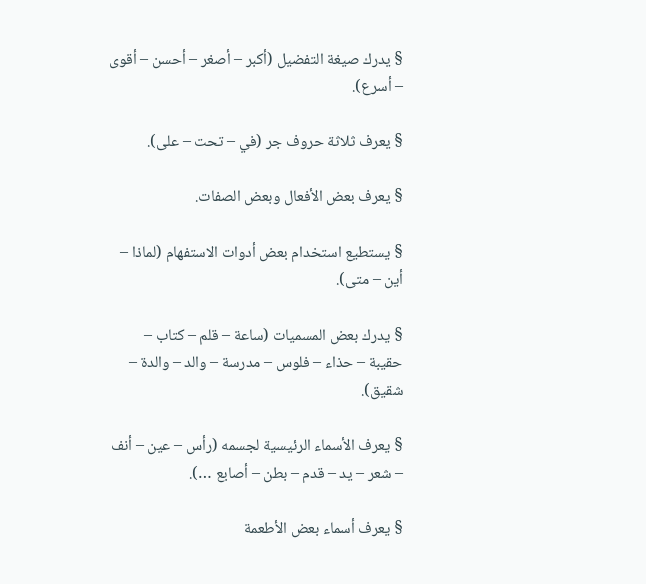§ يدرك صيغة التفضيل (أكبر – أصغر – أحسن – أقوى – أسرع).

§ يعرف ثلاثة حروف جر (في – تحت – على).

§ يعرف بعض الأفعال وبعض الصفات.

§ يستطيع استخدام بعض أدوات الاستفهام (لماذا – أين – متى).

§ يدرك بعض المسميات (ساعة – قلم – كتاب – حقيبة – حذاء – فلوس – مدرسة – والد – والدة – شقيق).

§ يعرف الأسماء الرئيسية لجسمه (رأس – عين – أنف – شعر – يد – قدم – بطن – أصابع …).

§ يعرف أسماء بعض الأطعمة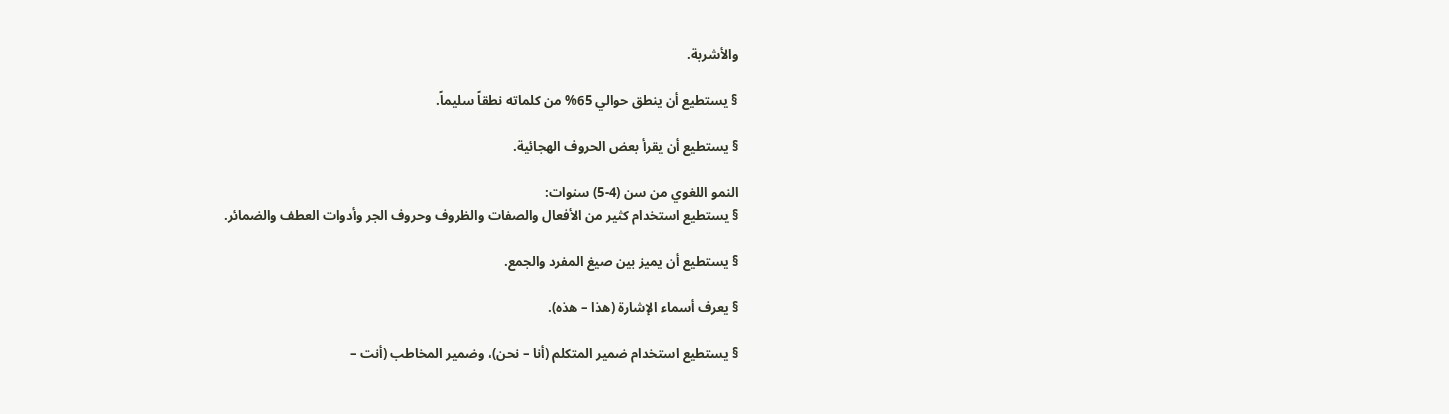والأشربة.

§ يستطيع أن ينطق حوالي 65% من كلماته نطقاً سليماً.

§ يستطيع أن يقرأ بعض الحروف الهجائية.

النمو اللغوي من سن (4-5) سنوات:
§ يستطيع استخدام كثير من الأفعال والصفات والظروف وحروف الجر وأدوات العطف والضمائر.

§ يستطيع أن يميز بين صيغ المفرد والجمع.

§ يعرف أسماء الإشارة (هذا – هذه).

§ يستطيع استخدام ضمير المتكلم (أنا – نحن)، وضمير المخاطب (أنت –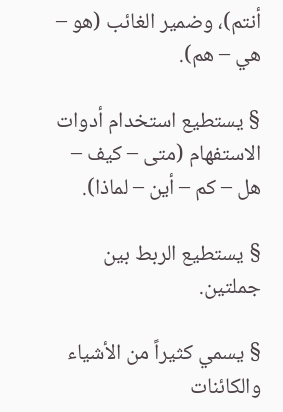أنتم)، وضمير الغائب (هو – هي – هم).

§ يستطيع استخدام أدوات الاستفهام (متى – كيف – هل – كم – أين – لماذا).

§ يستطيع الربط بين جملتين.

§ يسمي كثيراً من الأشياء والكائنات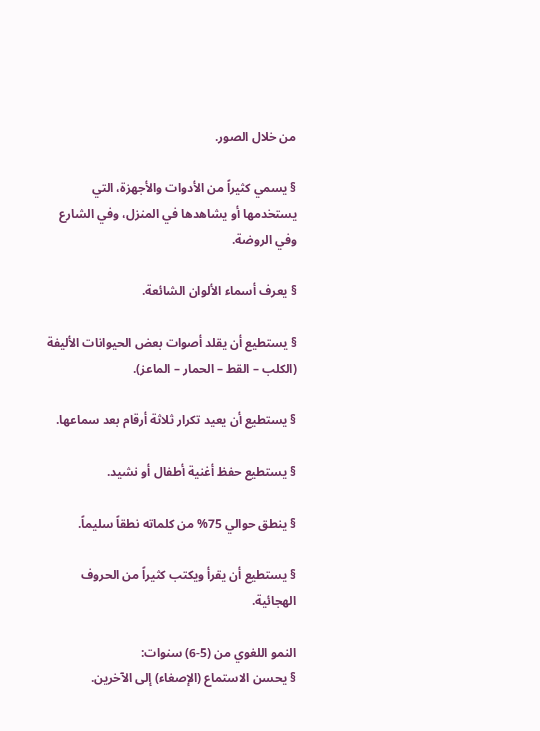من خلال الصور.

§ يسمي كثيراً من الأدوات والأجهزة، التي يستخدمها أو يشاهدها في المنزل، وفي الشارع وفي الروضة.

§ يعرف أسماء الألوان الشائعة.

§ يستطيع أن يقلد أصوات بعض الحيوانات الأليفة (الكلب – القط – الحمار – الماعز).

§ يستطيع أن يعيد تكرار ثلاثة أرقام بعد سماعها.

§ يستطيع حفظ أغنية أطفال أو نشيد.

§ ينطق حوالي 75% من كلماته نطقاً سليماً.

§ يستطيع أن يقرأ ويكتب كثيراً من الحروف الهجائية.

النمو اللغوي من (5-6) سنوات:
§ يحسن الاستماع (الإصغاء) إلى الآخرين.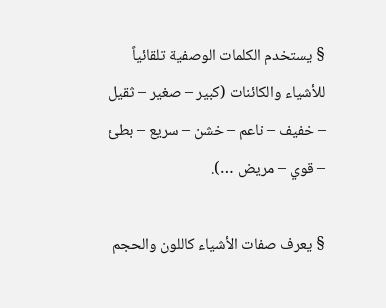§ يستخدم الكلمات الوصفية تلقائياً للأشياء والكائنات (كبير – صغير – ثقيل – خفيف – ناعم – خشن – سريع – بطئ – قوي – مريض …).

§ يعرف صفات الأشياء كاللون والحجم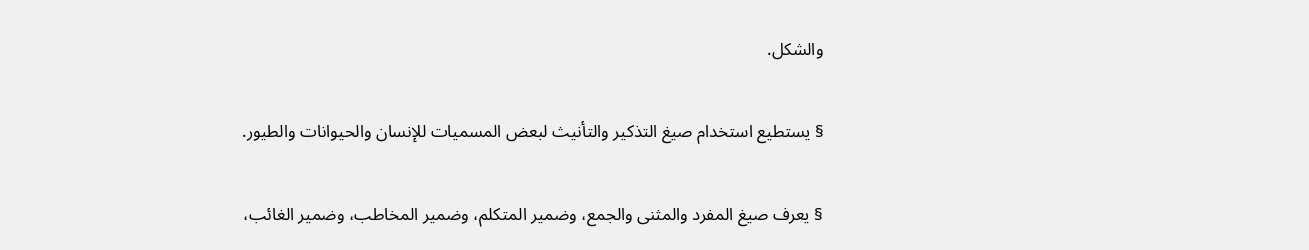والشكل.

§ يستطيع استخدام صيغ التذكير والتأنيث لبعض المسميات للإنسان والحيوانات والطيور.

§ يعرف صيغ المفرد والمثنى والجمع، وضمير المتكلم، وضمير المخاطب، وضمير الغائب،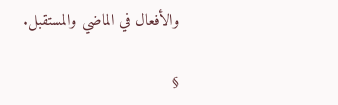والأفعال في الماضي والمستقبل.

§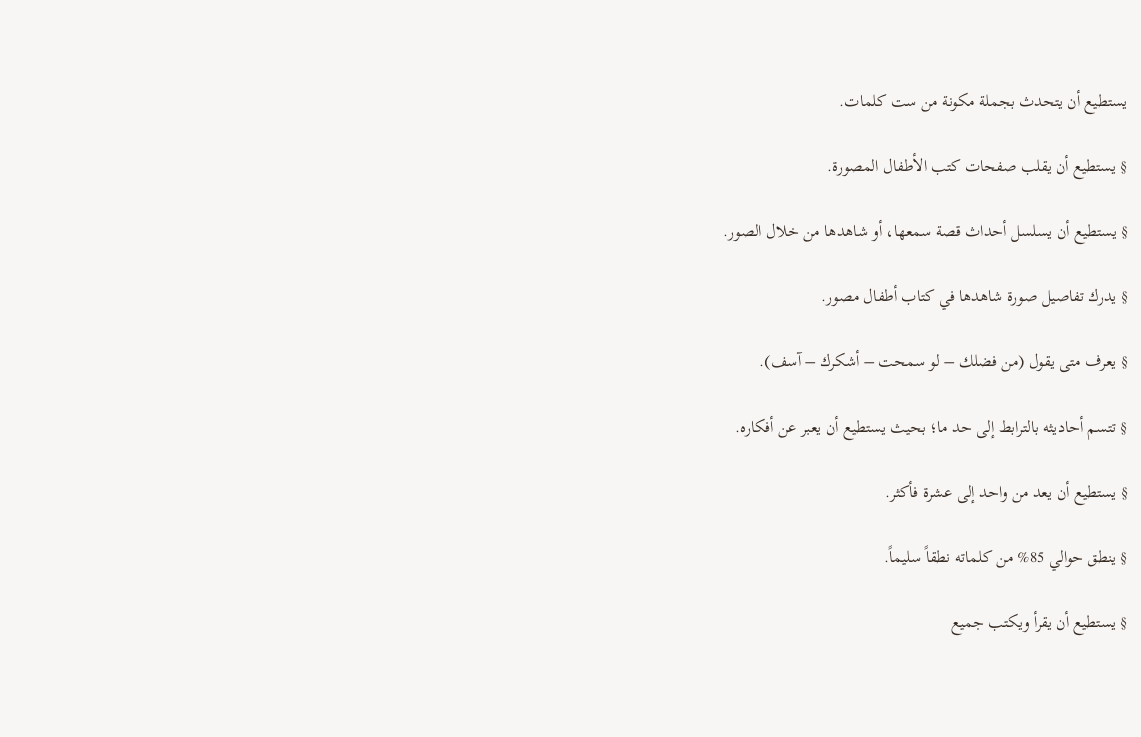يستطيع أن يتحدث بجملة مكونة من ست كلمات.

§ يستطيع أن يقلب صفحات كتب الأطفال المصورة.

§ يستطيع أن يسلسل أحداث قصة سمعها، أو شاهدها من خلال الصور.

§ يدرك تفاصيل صورة شاهدها في كتاب أطفال مصور.

§ يعرف متى يقول (من فضلك – لو سمحت – أشكرك – آسف).

§ تتسم أحاديثه بالترابط إلى حد ما؛ بحيث يستطيع أن يعبر عن أفكاره.

§ يستطيع أن يعد من واحد إلى عشرة فأكثر.

§ ينطق حوالي 85% من كلماته نطقاً سليماً.

§ يستطيع أن يقرأ ويكتب جميع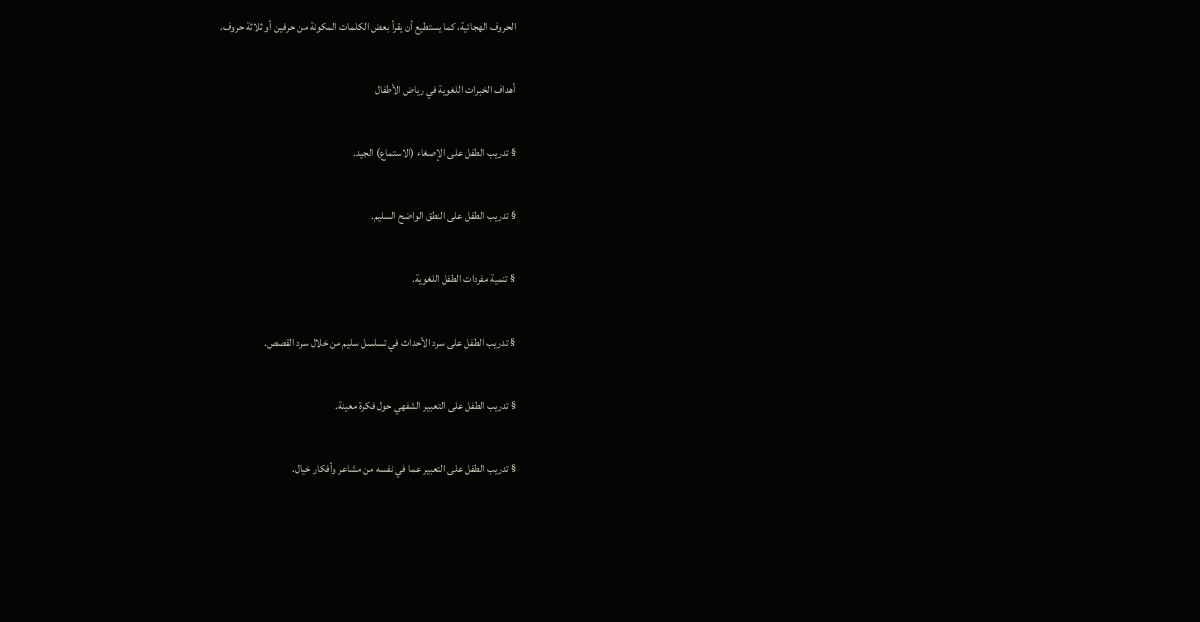الحروف الهجائية، كما يستطيع أن يقرأ بعض الكلمات المكونة من حرفين أو ثلاثة حروف.

أهداف الخبرات اللغوية في رياض الأطفال

§ تدريب الطفل على الإصغاء (الاستماع) الجيد.

§ تدريب الطفل على النطق الواضح السليم.

§ تنمية مفردات الطفل اللغوية.

§ تدريب الطفل على سرد الأحداث في تسلسل سليم من خلال سرد القصص.

§ تدريب الطفل على التعبير الشفهي حول فكرة معينة.

§ تدريب الطفل على التعبير عما في نفسه من مشاعر وأفكار خيال.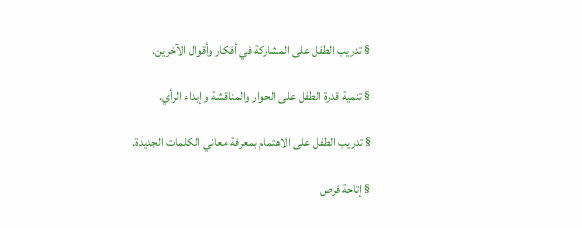§ تدريب الطفل على المشاركة في أفكار وأقوال الآخرين.

§ تنمية قدرة الطفل على الحوار والمناقشة وإبداء الرأي.

§ تدريب الطفل على الاهتمام بمعرفة معاني الكلمات الجديدة.

§ إتاحة فرص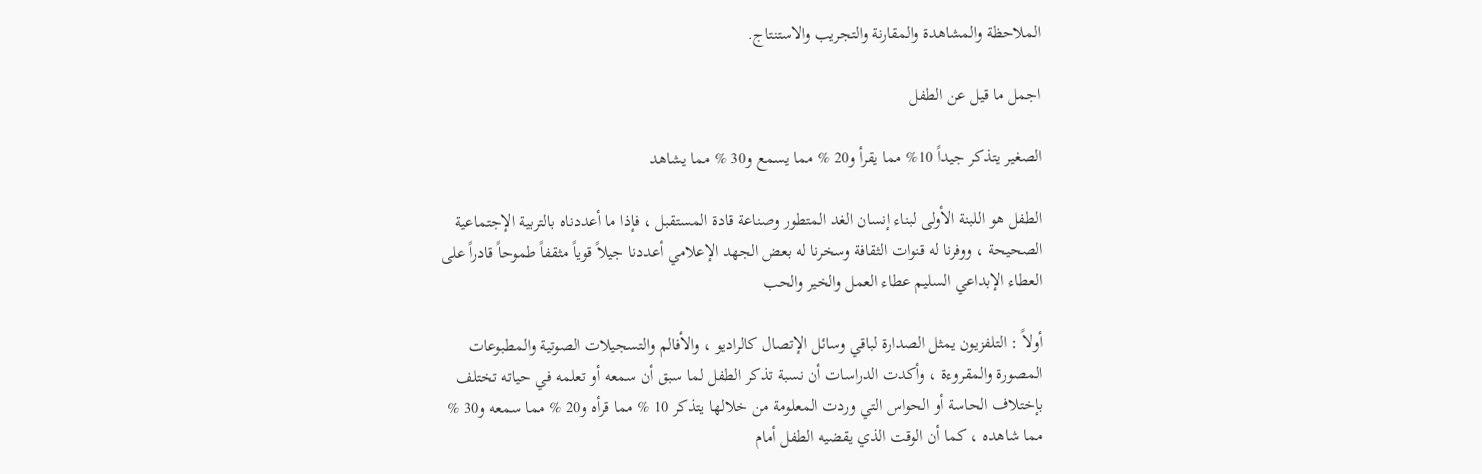الملاحظة والمشاهدة والمقارنة والتجريب والاستنتاج.

اجمل ما قيل عن الطفل

الصغير يتذكر جيداً 10% مما يقرأ و20 % مما يسمع و30 % مما يشاهد

الطفل هو اللبنة الأولى لبناء إنسان الغد المتطور وصناعة قادة المستقبل ، فإذا ما أعددناه بالتربية الإجتماعية الصحيحة ، ووفرنا له قنوات الثقافة وسخرنا له بعض الجهد الإعلامي أعددنا جيلاً قوياً مثقفاً طموحاً قادراً على العطاء الإبداعي السليم عطاء العمل والخير والحب

أولاً : التلفزيون يمثل الصدارة لباقي وسائل الإتصال كالراديو ، والأفالم والتسجيلات الصوتية والمطبوعات المصورة والمقروءة ، وأكدت الدراسات أن نسبة تذكر الطفل لما سبق أن سمعه أو تعلمه في حياته تختلف بإختلاف الحاسة أو الحواس التي وردت المعلومة من خلالها يتذكر 10 % مما قرأه و20 % مما سمعه و30 % مما شاهده ، كما أن الوقت الذي يقضيه الطفل أمام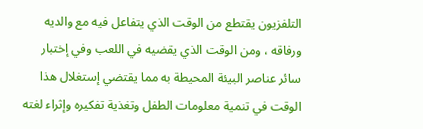التلفزيون يقتطع من الوقت الذي يتفاعل فيه مع والديه ورفاقه ، ومن الوقت الذي يقضيه في اللعب وفي إختبار سائر عناصر البيئة المحيطة به مما يقتضي إستغلال هذا الوقت في تنمية معلومات الطفل وتغذية تفكيره وإثراء لغته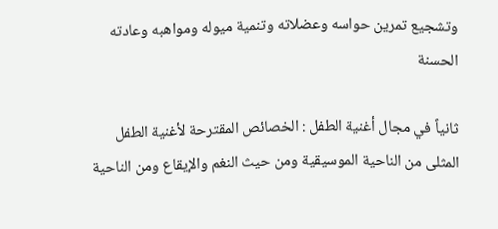وتشجيع تمرين حواسه وعضلاته وتنمية ميوله ومواهبه وعادته الحسنة

ثانياً في مجال أغنية الطفل : الخصائص المقترحة لأغنية الطفل المثلى من الناحية الموسيقية ومن حيث النغم والإيقاع ومن الناحية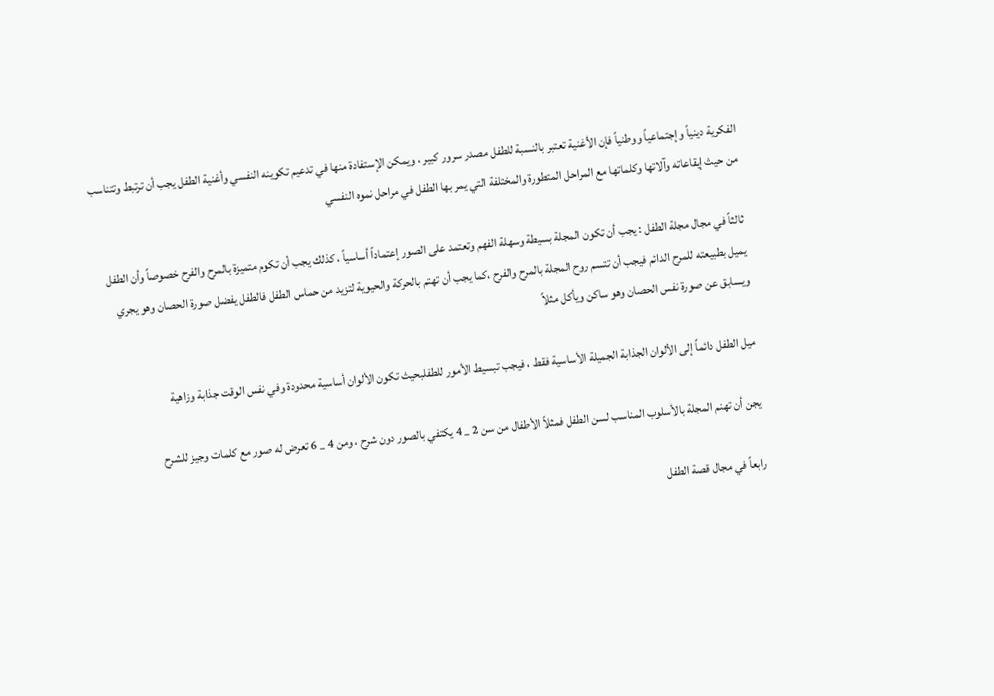الفكرية دينياً وإجتماعياً ووطنياً فإن الأغنية تعتبر بالنسبة للطفل مصدر سرور كبير ، ويمكن الإستفادة منها في تدعيم تكوينه النفسي وأغنية الطفل يجب أن ترتبط وتتناسب من حيث إيقاعاته وآلاتها وكلماتها مع المراحل المتطورة والمختلفة التي يمر بها الطفل في مراحل نموه النفسي

ثالثاً في مجال مجلة الطفل : يجب أن تكون المجلة بسيطة وسهلة الفهم وتعتمد على الصور إعتماداً أساسياً ، كذلك يجب أن تكوم متميزة بالمرح والفرح خصوصاً وأن الطفل يميل بطبيعته للمرح الدائم فيجب أن تتسم روح المجلة بالمرح والفرح ،كما يجب أن تهتم بالحركة والحيوية لتزيد من حماس الطفل فالطفل يفضل صورة الحصان وهو يجري ويسابق عن صورة نفس الحصان وهو ساكن ويأكل مثلاً

ميل الطفل دائماً إلى الألوان الجذابة الجميلة الأساسية فقط ، فيجب تبسيط الأمور للطفلبحيث تكون الألوان أساسية محدودة وفي نفس الوقت جذابة وزاهية

يجن أن تهنم المجلة بالأسلوب المناسب لسن الطفل فمثلاً الأطفال من سن 2 _ 4 يكتفي بالصور دون شرح ، ومن 4 _ 6 تعرض له صور مع كلمات وجيز للشرح

رابعاً في مجال قصة الطفل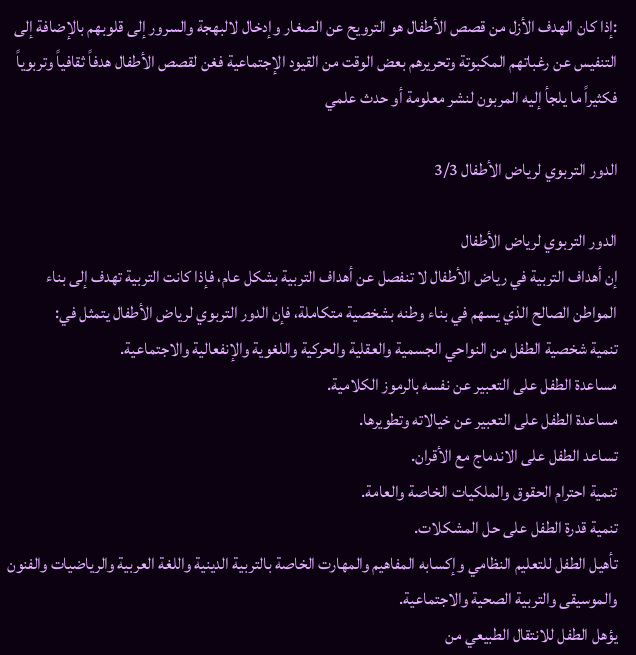:إذا كان الهدف الأزل من قصص الأطفال هو الترويح عن الصغار وإدخال لالبهجة والسرور إلى قلوبهم بالإضافة إلى التنفيس عن رغباتهم المكبوتة وتحريرهم بعض الوقت من القيود الإجتماعية فغن لقصص الأطفال هدفاً ثقافياً وتربوياً فكثيراً ما يلجأ إليه المربون لنشر معلومة أو حدث علمي

الدور التربوي لرياض الأطفال 3/3

الدور التربوي لرياض الأطفال
إن أهداف التربية في رياض الأطفال لا تنفصل عن أهداف التربية بشكل عام، فإذا كانت التربية تهدف إلى بناء المواطن الصالح الذي يسهم في بناء وطنه بشخصية متكاملة، فإن الدور التربوي لرياض الأطفال يتمثل في:
تنمية شخصية الطفل من النواحي الجسمية والعقلية والحركية واللغوية والإنفعالية والاجتماعية.
مساعدة الطفل على التعبير عن نفسه بالرموز الكلامية.
مساعدة الطفل على التعبير عن خيالاته وتطويرها.
تساعد الطفل على الاندماج مع الأقران.
تنمية احترام الحقوق والملكيات الخاصة والعامة.
تنمية قدرة الطفل على حل المشكلات.
تأهيل الطفل للتعليم النظامي وإكسابه المفاهيم والمهارت الخاصة بالتربية الدينية واللغة العربية والرياضيات والفنون والموسيقى والتربية الصحية والاجتماعية.
يؤهل الطفل للانتقال الطبيعي من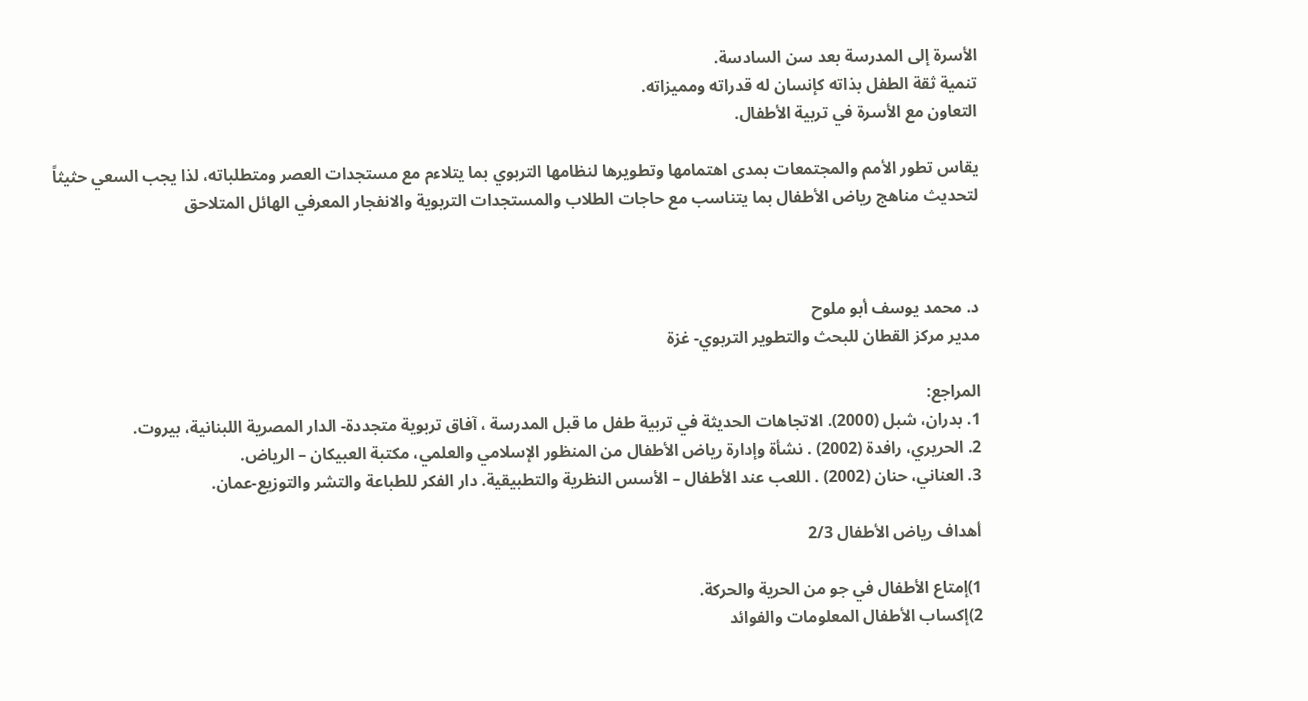الأسرة إلى المدرسة بعد سن السادسة.
تنمية ثقة الطفل بذاته كإنسان له قدراته ومميزاته.
التعاون مع الأسرة في تربية الأطفال.

يقاس تطور الأمم والمجتمعات بمدى اهتمامها وتطويرها لنظامها التربوي بما يتلاءم مع مستجدات العصر ومتطلباته، لذا يجب السعي حثيثاً لتحديث مناهج رياض الأطفال بما يتناسب مع حاجات الطلاب والمستجدات التربوية والانفجار المعرفي الهائل المتلاحق



د. محمد يوسف أبو ملوح
مدير مركز القطان للبحث والتطوير التربوي- غزة

المراجع:
1. بدران، شبل (2000). الاتجاهات الحديثة في تربية طفل ما قبل المدرسة ، آفاق تربوية متجددة- الدار المصرية اللبنانية، بيروت.
2. الحريري، رافدة (2002) . نشأة وإدارة رياض الأطفال من المنظور الإسلامي والعلمي، مكتبة العبيكان – الرياض.
3. العناني، حنان (2002) . اللعب عند الأطفال – الأسس النظرية والتطبيقية. دار الفكر للطباعة والتشر والتوزيع-عمان.

أهداف رياض الأطفال 2/3

1)إمتاع الأطفال في جو من الحرية والحركة.
2)إكساب الأطفال المعلومات والفوائد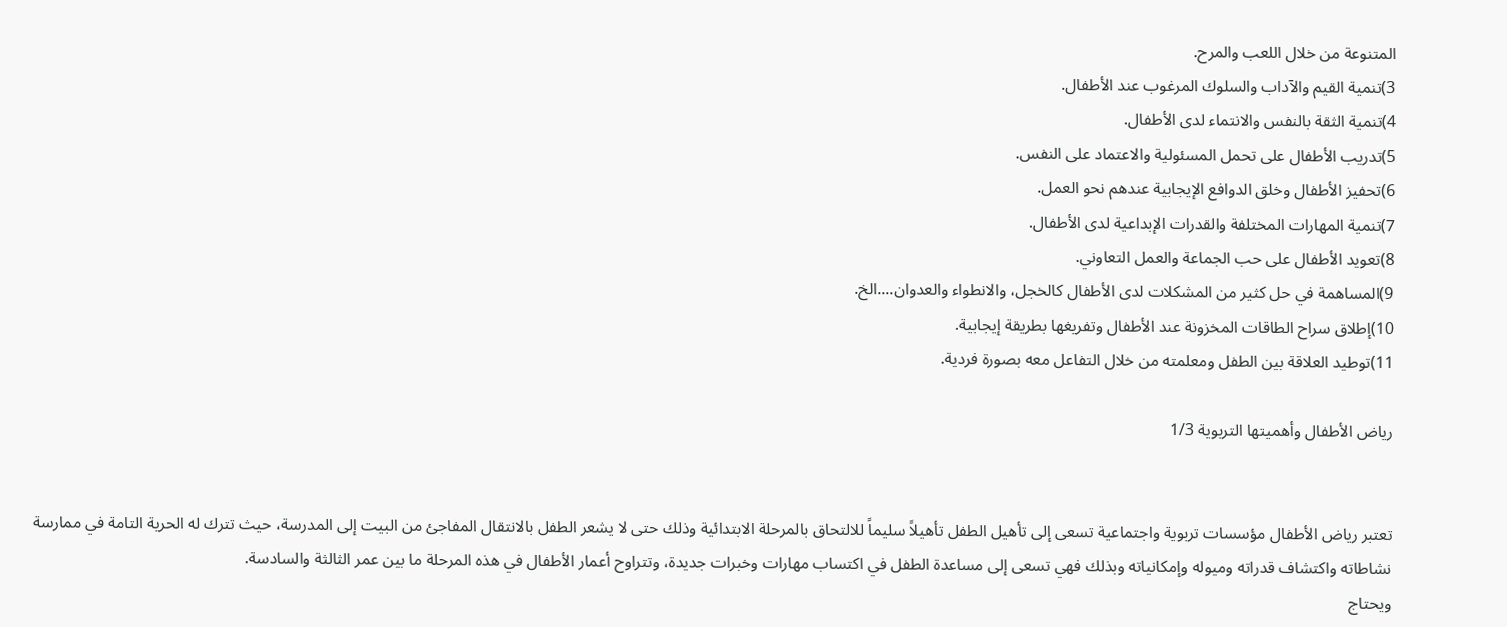المتنوعة من خلال اللعب والمرح.
3)تنمية القيم والآداب والسلوك المرغوب عند الأطفال.
4)تنمية الثقة بالنفس والانتماء لدى الأطفال.
5)تدريب الأطفال على تحمل المسئولية والاعتماد على النفس.
6)تحفيز الأطفال وخلق الدوافع الإيجابية عندهم نحو العمل.
7)تنمية المهارات المختلفة والقدرات الإبداعية لدى الأطفال.
8)تعويد الأطفال على حب الجماعة والعمل التعاوني.
9)المساهمة في حل كثير من المشكلات لدى الأطفال كالخجل، والانطواء والعدوان....الخ.
10)إطلاق سراح الطاقات المخزونة عند الأطفال وتفريغها بطريقة إيجابية.
11)توطيد العلاقة بين الطفل ومعلمته من خلال التفاعل معه بصورة فردية.

رياض الأطفال وأهميتها التربوية 1/3


تعتبر رياض الأطفال مؤسسات تربوية واجتماعية تسعى إلى تأهيل الطفل تأهيلاً سليماً للالتحاق بالمرحلة الابتدائية وذلك حتى لا يشعر الطفل بالانتقال المفاجئ من البيت إلى المدرسة، حيث تترك له الحرية التامة في ممارسة نشاطاته واكتشاف قدراته وميوله وإمكانياته وبذلك فهي تسعى إلى مساعدة الطفل في اكتساب مهارات وخبرات جديدة، وتتراوح أعمار الأطفال في هذه المرحلة ما بين عمر الثالثة والسادسة.
ويحتاج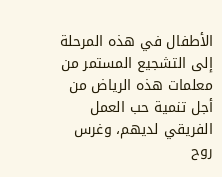الأطفال في هذه المرحلة إلى التشجيع المستمر من معلمات هذه الرياض من أجل تنمية حب العمل الفريقي لديهم، وغرس روح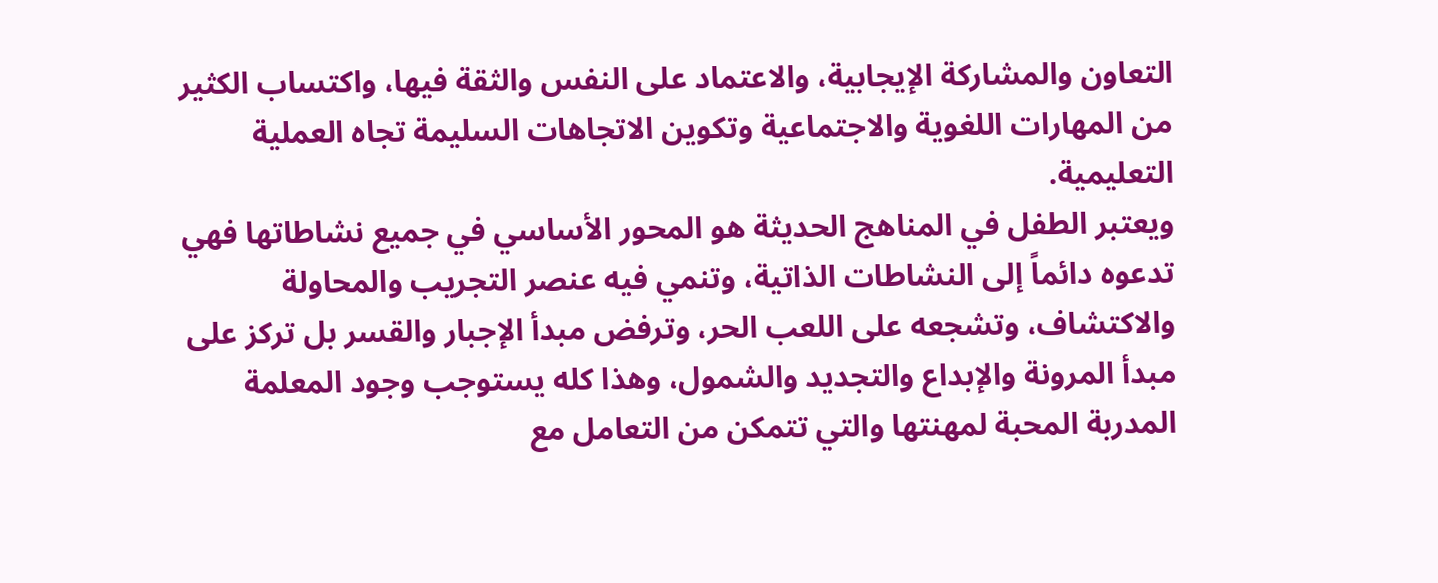التعاون والمشاركة الإيجابية، والاعتماد على النفس والثقة فيها، واكتساب الكثير من المهارات اللغوية والاجتماعية وتكوين الاتجاهات السليمة تجاه العملية التعليمية.
ويعتبر الطفل في المناهج الحديثة هو المحور الأساسي في جميع نشاطاتها فهي تدعوه دائماً إلى النشاطات الذاتية، وتنمي فيه عنصر التجريب والمحاولة والاكتشاف، وتشجعه على اللعب الحر، وترفض مبدأ الإجبار والقسر بل تركز على مبدأ المرونة والإبداع والتجديد والشمول، وهذا كله يستوجب وجود المعلمة المدربة المحبة لمهنتها والتي تتمكن من التعامل مع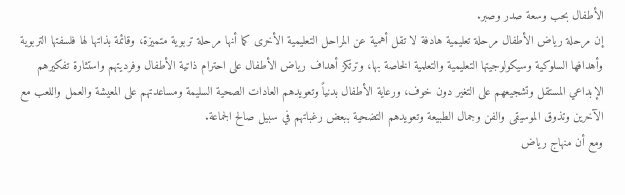الأطفال بحب وسعة صدر وصبر.
إن مرحلة رياض الأطفال مرحلة تعليمية هادفة لا تقل أهمية عن المراحل التعليمية الأخرى كما أنها مرحلة تربوية متميزة، وقائمة بذاتها لها فلسفتها التربوية وأهدافها السلوكية وسيكولوجيتها التعليمية والتعلمية الخاصة بها، وترتكز أهداف رياض الأطفال على احترام ذاتية الأطفال وفرديتهم واستثارة تفكيرهم الإبداعي المستقل وتشجيعهم على التغير دون خوف، ورعاية الأطفال بدنياً وتعويدهم العادات الصحية السليمة ومساعدتهم على المعيشة والعمل واللعب مع الآخرين وتذوق الموسيقى والفن وجمال الطبيعة وتعويدهم التضحية ببعض رغباتهم في سبيل صالح الجماعة.
ومع أن منهاج رياض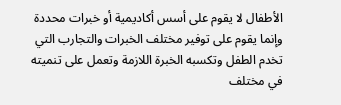الأطفال لا يقوم على أسس أكاديمية أو خبرات محددة وإنما يقوم على توفير مختلف الخبرات والتجارب التي تخدم الطفل وتكسبه الخبرة اللازمة وتعمل على تنميته في مختلف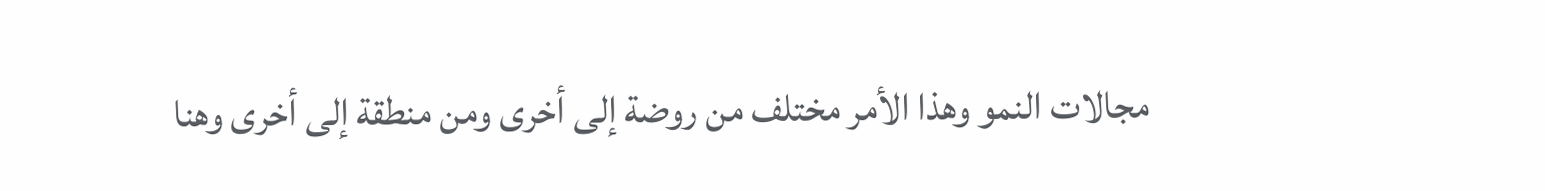مجالات النمو وهذا الأمر مختلف من روضة إلى أخرى ومن منطقة إلى أخرى وهنا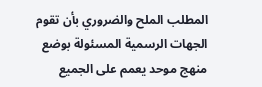المطلب الملح والضروري بأن تقوم الجهات الرسمية المسئولة بوضع منهج موحد يعمم على الجميع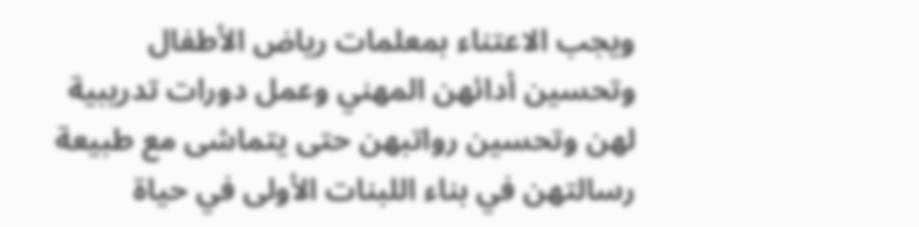ويجب الاعتناء بمعلمات رياض الأطفال وتحسين أدائهن المهني وعمل دورات تدريبية لهن وتحسين رواتبهن حتى يتماشى مع طبيعة رسالتهن في بناء اللبنات الأولى في حياة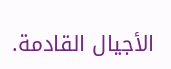الأجيال القادمة.